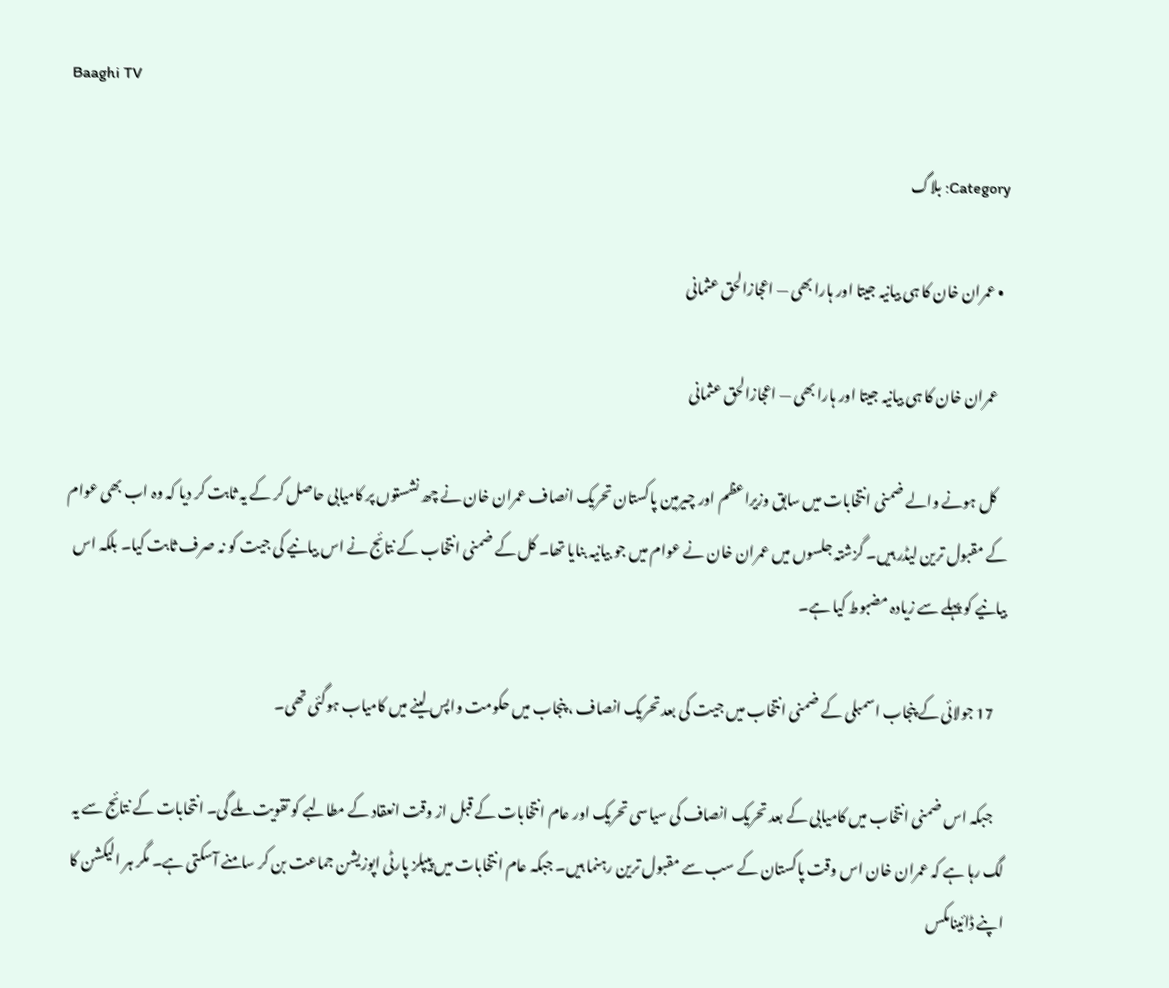Baaghi TV

Category: بلاگ

  • عمران خان کا ہی بیانیہ جیتا اور ہارا بھی — اعجازالحق عثمانی

    عمران خان کا ہی بیانیہ جیتا اور ہارا بھی — اعجازالحق عثمانی

    کل ہونے والے ضمنی انتخابات میں سابق وزیراعظم اور چیرمین پاکستان تحریک انصاف عمران خان نے چھ نشستوں پر کامیابی حاصل کر کے یہ ثابت کر دیا کہ وہ اب بھی عوام کے مقبول ترین لیڈر ہیں۔ گزشتہ جلسوں میں عمران خان نے عوام میں جو بیانیہ بنایا تھا۔ کل کے ضمنی انتخاب کے نتائج نے اس بیانیے کی جیت کو نہ صرف ثابت کیا۔ بلکہ اس بیانیے کو پہلے سے زیادہ مضبوط کیا ہے۔

    17 جولائی کے پنجاب اسمبلی کے ضمنی انتخاب میں جیت کی بعد تحریک انصاف ، پنجاب میں حکومت واپس لینے میں کامیاب ہوگئی تھی۔

    جبکہ اس ضمنی انتخاب میں کامیابی کے بعد تحریک انصاف کی سیاسی تحریک اور عام انتخابات کے قبل از وقت انعقاد کے مطالبے کو تقویت ملے گی۔ انتحابات کے نتائج سے یہ لگ رہا ہے کہ عمران خان اس وقت پاکستان کے سب سے مقبول ترین رہنما ہیں۔ جبکہ عام انتخابات میں پیپلز پارٹی اپوزیشن جماعت بن کر سامنے آسکتی ہے۔ مگر ہر الیکشن کا اپنے ڈائینامکس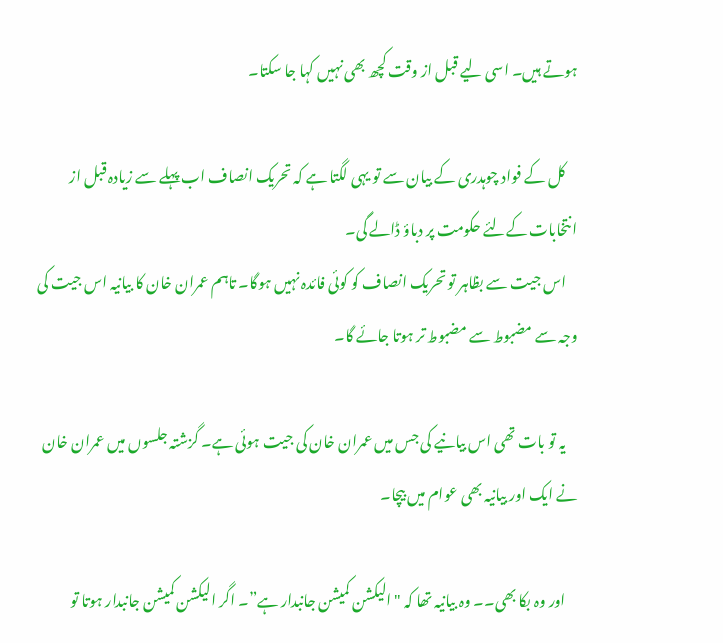ہوتے ہیں۔ اسی لیے قبل از وقت کچھ بھی نہیں کہا جا سکتا۔

    کل کے فواد چوہدری کے بیان سے تو یہی لگتا ہے کہ تحریک انصاف اب پہلے سے زیادہ قبل از انتخابات کےلئے حکومت پر دباؤ ڈالے گی۔
    اس جیت سے بظاہر تو تحریک انصاف کو کوئی فائدہ نہیں ہوگا۔ تاہم عمران خان کا بیانیہ اس جیت کی وجہ سے مضبوط سے مضبوط تر ہوتا جائے گا۔

    یہ تو بات تھی اس بیانیے کی جس میں عمران خان کی جیت ہوئی ہے۔ گزشتہ جلسوں میں عمران خان نے ایک اور بیانیہ بھی عوام میں بیچا۔

    اور وہ بکا بھی۔۔ وہ بیانیہ تھا کہ "الیکشن کمیشن جانبدار ہے”۔ اگر الیکشن کمیشن جانبدار ہوتا تو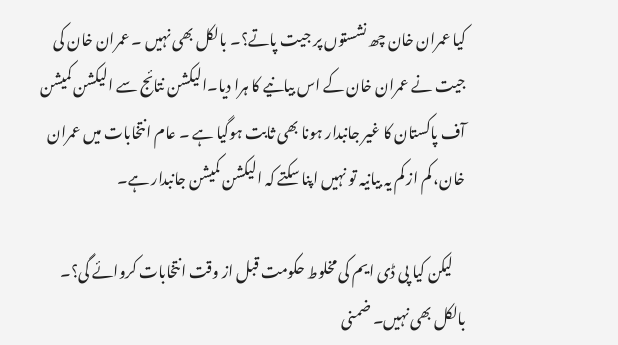کیا عمران خان چھ نشستوں پر جیت پاتے؟۔ بالکل بھی نہیں ۔ عمران خان کی جیت نے عمران خان کے اس بیانیے کا ہرا دیا۔الیکشن نتائج سے الیکشن کمیشن آف پاکستان کا غیر جانبدار ہونا بھی ثابت ہوگیا ہے ۔ عام انتخابات میں عمران خان، کم از کم یہ بیانیہ تو نہیں اپنا سکتے کہ الیکشن کمیشن جانبدار ہے۔

    لیکن کیا پی ڈی ایم کی مخلوط حکومت قبل از وقت انتخابات کروائے گی؟۔ بالکل بھی نہیں۔ ضمنی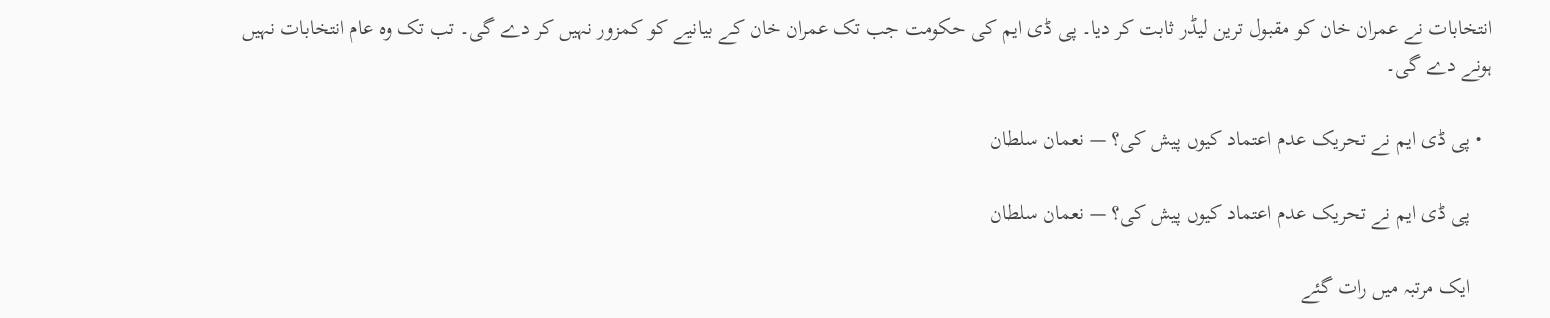انتخابات نے عمران خان کو مقبول ترین لیڈر ثابت کر دیا۔ پی ڈی ایم کی حکومت جب تک عمران خان کے بیانیے کو کمزور نہیں کر دے گی۔ تب تک وہ عام انتخابات نہیں ہونے دے گی۔

  • پی ڈی ایم نے تحریک عدم اعتماد کیوں پیش کی؟ — نعمان سلطان

    پی ڈی ایم نے تحریک عدم اعتماد کیوں پیش کی؟ — نعمان سلطان

    ایک مرتبہ میں رات گئے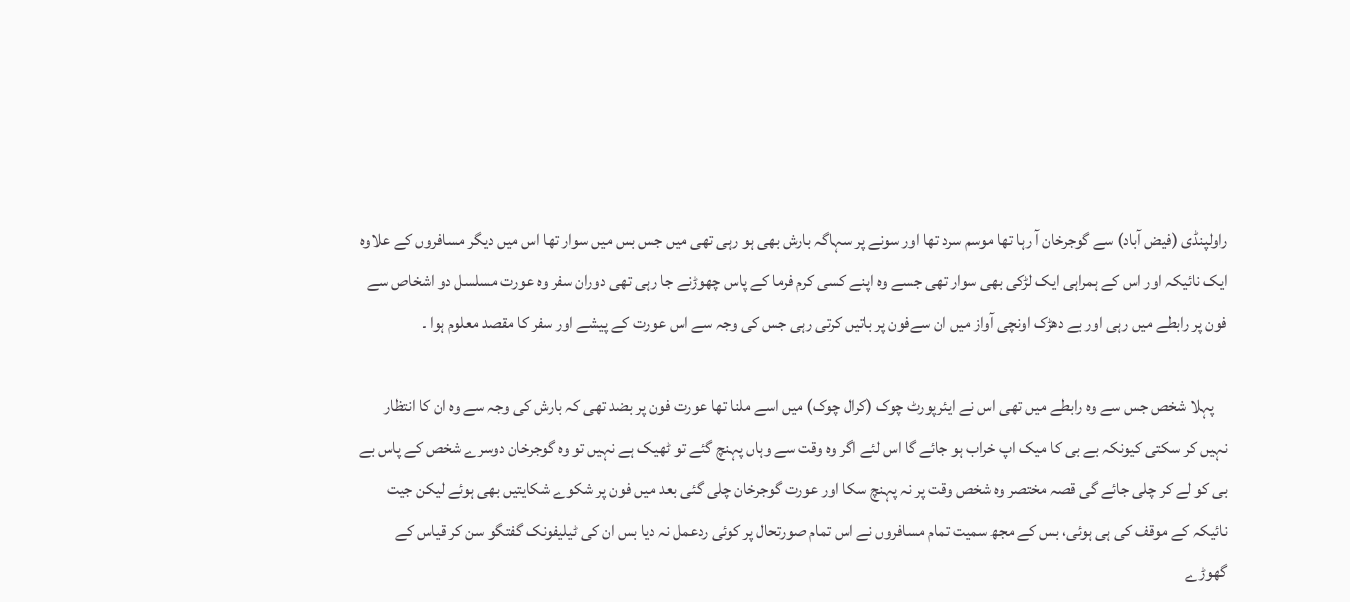راولپنڈی (فیض آباد) سے گوجرخان آ رہا تھا موسم سرد تھا اور سونے پر سہاگہ بارش بھی ہو رہی تھی میں جس بس میں سوار تھا اس میں دیگر مسافروں کے علاوہ ایک نائیکہ اور اس کے ہمراہی ایک لڑکی بھی سوار تھی جسے وہ اپنے کسی کرم فرما کے پاس چھوڑنے جا رہی تھی دوران سفر وہ عورت مسلسل دو اشخاص سے فون پر رابطے میں رہی اور بے دھڑک اونچی آواز میں ان سےفون پر باتیں کرتی رہی جس کی وجہ سے اس عورت کے پیشے اور سفر کا مقصد معلوم ہوا ۔

    پہلا شخص جس سے وہ رابطے میں تھی اس نے ایئرپورٹ چوک (کرال چوک) میں اسے ملنا تھا عورت فون پر بضد تھی کہ بارش کی وجہ سے وہ ان کا انتظار نہیں کر سکتی کیونکہ بے بی کا میک اپ خراب ہو جائے گا اس لئے اگر وہ وقت سے وہاں پہنچ گئے تو ٹھیک ہے نہیں تو وہ گوجرخان دوسرے شخص کے پاس بے بی کو لے کر چلی جائے گی قصہ مختصر وہ شخص وقت پر نہ پہنچ سکا اور عورت گوجرخان چلی گئی بعد میں فون پر شکوے شکایتیں بھی ہوئے لیکن جیت نائیکہ کے موقف کی ہی ہوئی، بس کے مجھ سمیت تمام مسافروں نے اس تمام صورتحال پر کوئی ردعمل نہ دیا بس ان کی ٹیلیفونک گفتگو سن کر قیاس کے گھوڑے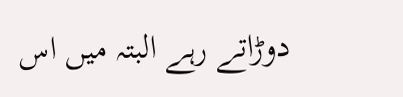دوڑاتے رہے البتہ میں اس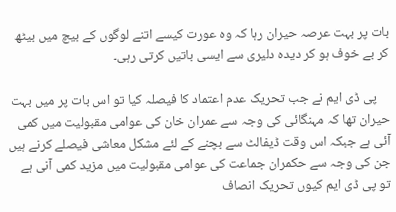بات پر بہت عرصہ حیران رہا کہ وہ عورت کیسے اتنے لوگوں کے بیچ میں بیٹھ کر بے خوف ہو کر دیدہ دلیری سے ایسی باتیں کرتی رہی۔

    پی ڈی ایم نے جب تحریک عدم اعتماد کا فیصلہ کیا تو اس بات پر میں بہت حیران تھا کہ مہنگائی کی وجہ سے عمران خان کی عوامی مقبولیت میں کمی آئی ہے جبکہ اس وقت ڈیفالٹ سے بچنے کے لئے مشکل معاشی فیصلے کرنے ہیں جن کی وجہ سے حکمران جماعت کی عوامی مقبولیت میں مزید کمی آنی ہے تو پی ڈی ایم کیوں تحریک انصاف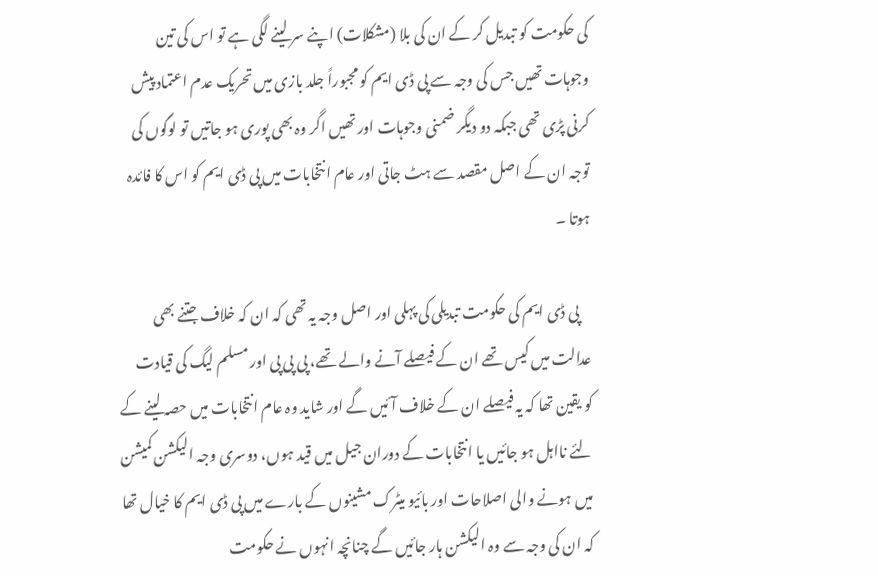کی حکومت کو تبدیل کر کے ان کی بلا (مشکلات) اپنے سر لینے لگی ہے تو اس کی تین وجوہات تھیں جس کی وجہ سے پی ڈی ایم کو مجبوراً جلد بازی میں تحریک عدم اعتماد پیش کرنی پڑی تھی جبکہ دو دیگر ضمنی وجوہات اور تھیں اگر وہ بھی پوری ہو جاتیں تو لوگوں کی توجہ ان کے اصل مقصد سے ہٹ جاتی اور عام انتخابات میں پی ڈی ایم کو اس کا فائدہ ہوتا ۔

    پی ڈی ایم کی حکومت تبدیلی کی پہلی اور اصل وجہ یہ تھی کہ ان کہ خلاف جتنے بھی عدالت میں کیس تھے ان کے فیصلے آنے والے تھے، پی پی پی اور مسلم لیگ کی قیادت کو یقین تھا کہ یہ فیصلے ان کے خلاف آئیں گے اور شاید وہ عام انتخابات میں حصہ لینے کے لئے نااہل ہو جائیں یا انتخابات کے دوران جیل میں قید ہوں، دوسری وجہ الیکشن کمیشن میں ہونے والی اصلاحات اور بائیو میٹرک مشینوں کے بارے میں پی ڈی ایم کا خیال تھا کہ ان کی وجہ سے وہ الیکشن ہار جائیں گے چنانچہ انہوں نے حکومت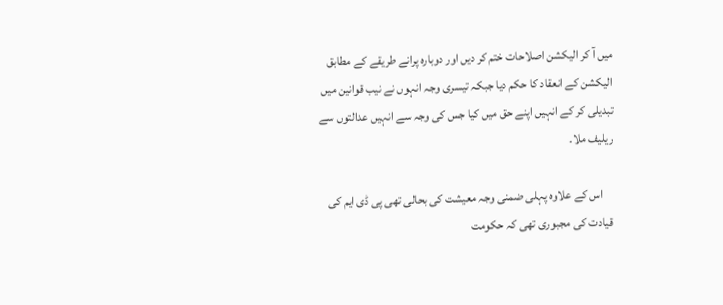میں آ کر الیکشن اصلاحات ختم کر دیں اور دوبارہ پرانے طریقے کے مطابق الیکشن کے انعقاد کا حکم دیا جبکہ تیسری وجہ انہوں نے نیب قوانین میں تبدیلی کر کے انہیں اپنے حق میں کیا جس کی وجہ سے انہیں عدالتوں سے ریلیف ملا۔

    اس کے علاوہ پہلی ضمنی وجہ معیشت کی بحالی تھی پی ڈی ایم کی قیادت کی مجبوری تھی کہ حکومت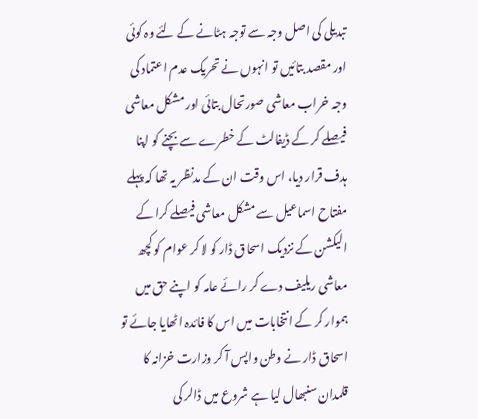تبدیلی کی اصل وجہ سے توجہ ہٹانے کے لئے وہ کوئی اور مقصد بتائیں تو انہوں نے تحریک عدم اعتماد کی وجہ خراب معاشی صورتحال بتائی اور مشکل معاشی فیصلے کر کے ڈیفالٹ کے خطرے سے بچنے کو اپنا ہدف قرار دیا، اس وقت ان کے مدنظر یہ تھا کہ پہلے مفتاح اسماعیل سے مشکل معاشی فیصلے کرا کے الیکشن کے نزدیک اسحاق ڈار کو لا کر عوام کو کچھ معاشی ریلیف دے کر رائے عامہ کو اپنے حق میں ہموار کر کے انتخابات میں اس کا فائدہ اٹھایا جائے تو اسحاق ڈار نے وطن واپس آ کر وزارت خزانہ کا قلمدان سنبھال لیا ہے شروع میں ڈالر کی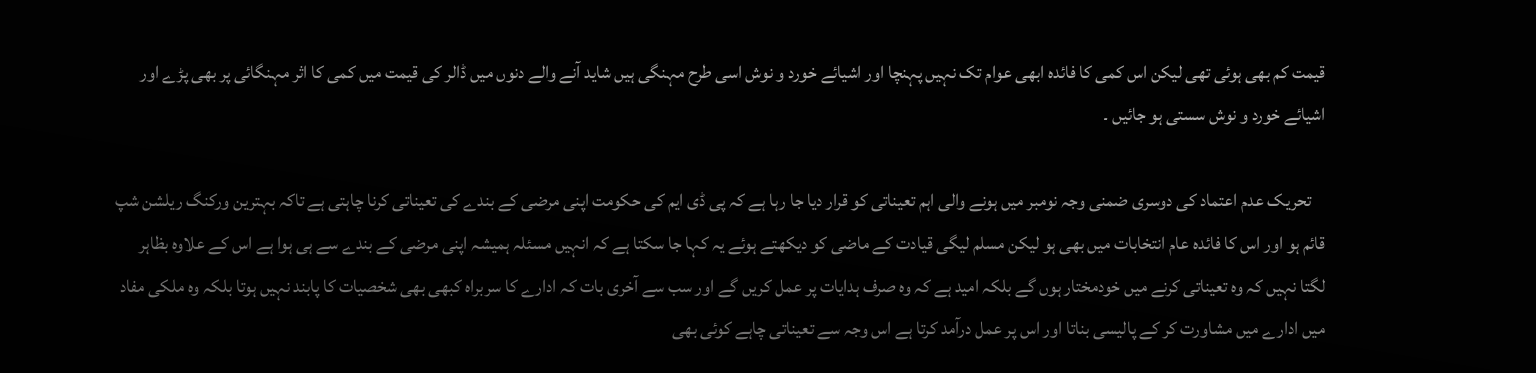قیمت کم بھی ہوئی تھی لیکن اس کمی کا فائدہ ابھی عوام تک نہیں پہنچا اور اشیائے خورد و نوش اسی طرح مہنگی ہیں شاید آنے والے دنوں میں ڈالر کی قیمت میں کمی کا اثر مہنگائی پر بھی پڑے اور اشیائے خورد و نوش سستی ہو جائیں ۔

    تحریک عدم اعتماد کی دوسری ضمنی وجہ نومبر میں ہونے والی اہم تعیناتی کو قرار دیا جا رہا ہے کہ پی ڈی ایم کی حکومت اپنی مرضی کے بندے کی تعیناتی کرنا چاہتی ہے تاکہ بہترین ورکنگ ریلشن شپ قائم ہو اور اس کا فائدہ عام انتخابات میں بھی ہو لیکن مسلم لیگی قیادت کے ماضی کو دیکھتے ہوئے یہ کہا جا سکتا ہے کہ انہیں مسئلہ ہمیشہ اپنی مرضی کے بندے سے ہی ہوا ہے اس کے علاوہ بظاہر لگتا نہیں کہ وہ تعیناتی کرنے میں خودمختار ہوں گے بلکہ امید ہے کہ وہ صرف ہدایات پر عمل کریں گے اور سب سے آخری بات کہ ادارے کا سربراہ کبھی بھی شخصیات کا پابند نہیں ہوتا بلکہ وہ ملکی مفاد میں ادارے میں مشاورت کر کے پالیسی بناتا اور اس پر عمل درآمد کرتا ہے اس وجہ سے تعیناتی چاہے کوئی بھی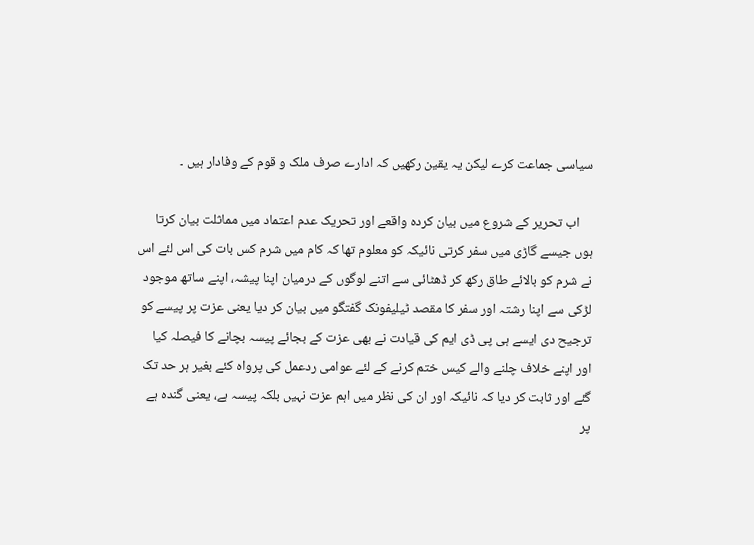سیاسی جماعت کرے لیکن یہ یقین رکھیں کہ ادارے صرف ملک و قوم کے وفادار ہیں ۔

    اب تحریر کے شروع میں بیان کردہ واقعے اور تحریک عدم اعتماد میں مماثلت بیان کرتا ہوں جیسے گاڑی میں سفر کرتی نائیکہ کو معلوم تھا کہ کام میں شرم کس بات کی اس لئے اس نے شرم کو بالائے طاق رکھ کر ڈھٹائی سے اتنے لوگوں کے درمیان اپنا پیشہ، اپنے ساتھ موجود لڑکی سے اپنا رشتہ اور سفر کا مقصد ٹیلیفونک گفتگو میں بیان کر دیا یعنی عزت پر پیسے کو ترجیح دی ایسے ہی پی ڈی ایم کی قیادت نے بھی عزت کے بجائے پیسہ بچانے کا فیصلہ کیا اور اپنے خلاف چلنے والے کیس ختم کرنے کے لئے عوامی ردعمل کی پرواہ کئے بغیر ہر حد تک گئے اور ثابت کر دیا کہ نائیکہ اور ان کی نظر میں اہم عزت نہیں بلکہ پیسہ ہے، یعنی گندہ ہے پر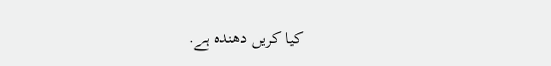کیا کریں دھندہ ہے.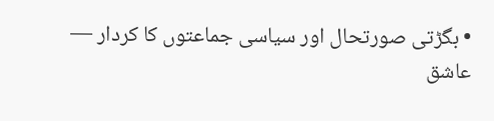• بگڑتی صورتحال اور سیاسی جماعتوں کا کردار — عاشق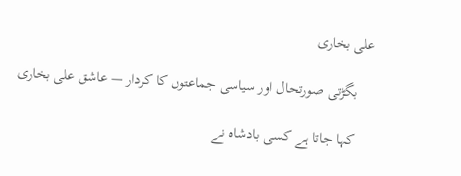علی بخاری

    بگڑتی صورتحال اور سیاسی جماعتوں کا کردار — عاشق علی بخاری

    کہا جاتا ہے کسی بادشاہ نے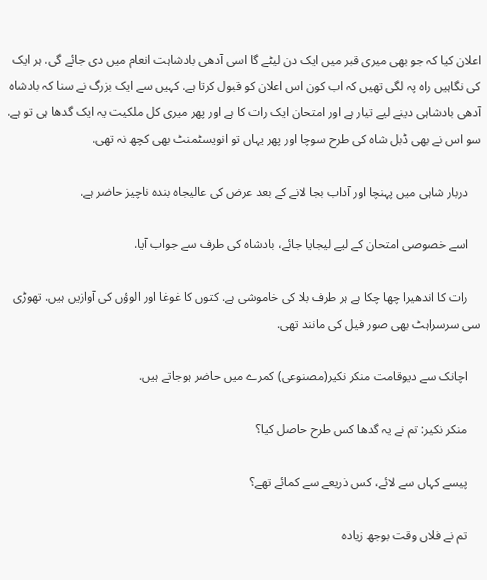اعلان کیا کہ جو بھی میری قبر میں ایک دن لیٹے گا اسی آدھی بادشاہت انعام میں دی جائے گی. ہر ایک کی نگاہیں راہ پہ لگی تھیں کہ اب کون اس اعلان کو قبول کرتا ہے. کہیں سے ایک بزرگ نے سنا کہ بادشاہ آدھی بادشاہی دینے لیے تیار ہے اور امتحان ایک رات کا ہے اور پھر میری کل ملکیت یہ ایک گدھا ہی تو ہے. سو اس نے بھی ڈبل شاہ کی طرح سوچا اور پھر یہاں تو انویسٹمنٹ بھی کچھ نہ تھی.

    دربار شاہی میں پہنچا اور آداب بجا لانے کے بعد عرض کی عالیجاہ بندہ ناچیز حاضر ہے.

    اسے خصوصی امتحان کے لیے لیجایا جائے، بادشاہ کی طرف سے جواب آیا.

    رات کا اندھیرا چھا چکا ہے ہر طرف بلا کی خاموشی ہے. کتوں کا غوغا اور الوؤں کی آوازیں ہیں. تھوڑی سی سرسراہٹ بھی صور فیل کی مانند تھی.

    اچانک سے دیوقامت منکر نکیر(مصنوعی) کمرے میں حاضر ہوجاتے ہیں.

    منکر نکیر: تم نے یہ گدھا کس طرح حاصل کیا؟

    پیسے کہاں سے لائے، کس ذریعے سے کمائے تھے؟

    تم نے فلاں وقت بوجھ زیادہ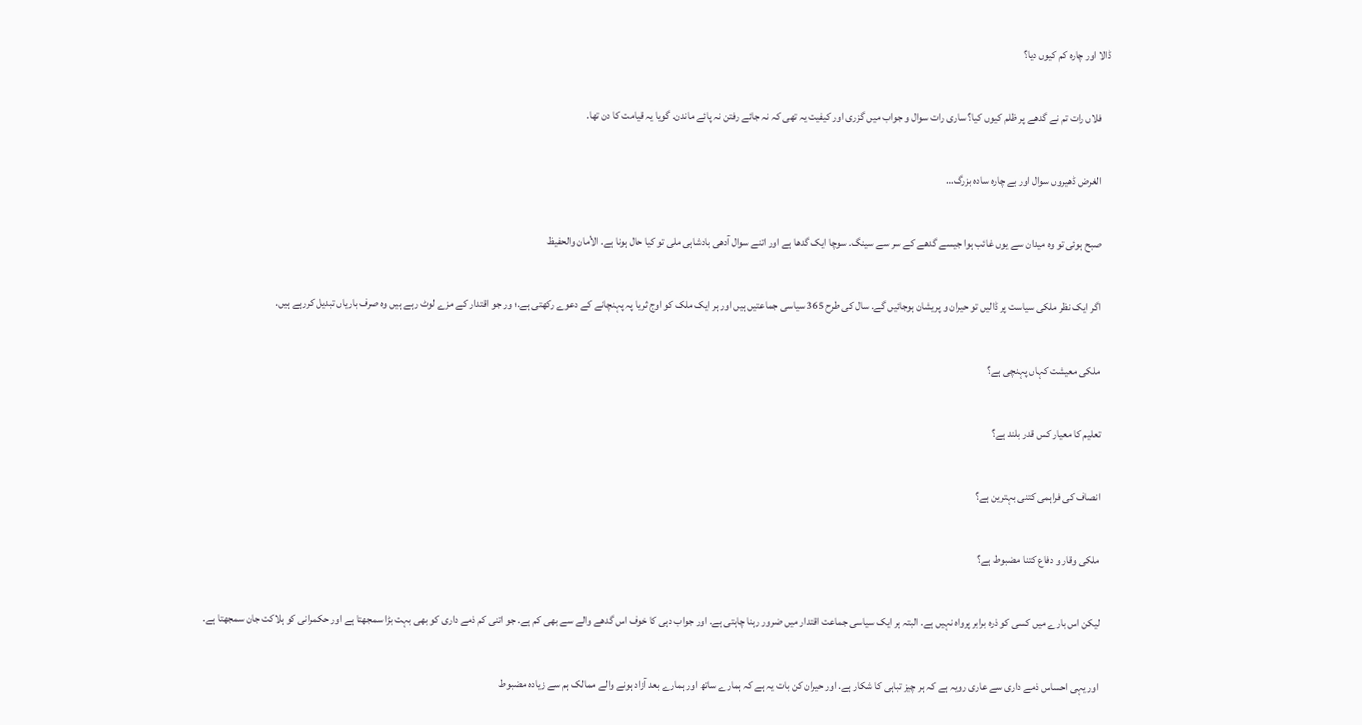ڈالا اور چارہ کم کیوں دیا؟

    فلاں رات تم نے گدھے پر ظلم کیوں کیا؟ ساری رات سوال و جواب میں گزری اور کیفیت یہ تھی کہ نہ جائے رفتن نہ پائے ماندن. گویا یہ قیامت کا دن تھا.

    الغرض ڈھیروں سوال اور بے چارہ سادہ بزرگ…

    صبح ہوئی تو وہ میدان سے یوں غائب ہوا جیسے گدھے کے سر سے سینگ. سوچا ایک گدھا ہے اور اتنے سوال آدھی بادشاہی ملی تو کیا حال ہونا ہے. الأمان والحفیظ

    اگر ایک نظر ملکی سیاست پر ڈالیں تو حیران و پریشان ہوجائیں گے. سال کی طرح 365 سیاسی جماعتیں ہیں اور ہر ایک ملک کو اوج ثریا پہ پہنچانے کے دعوے رکھتی ہے.؛ ور جو اقتدار کے مزے لوٹ رہے ہیں وہ صرف باریاں تبدیل کررہے ہیں.

    ملکی معیشت کہاں پہنچی ہے؟

    تعلیم کا معیار کس قدر بلند ہے؟

    انصاف کی فراہمی کتنی بہترین ہے؟

    ملکی وقار و دفاع کتنا مضبوط ہے؟

    لیکن اس بارے میں کسی کو ذرہ برابر پرواہ نہیں ہے. البتہ ہر ایک سیاسی جماعت اقتدار میں ضرور رہنا چاہتی ہے. اور جواب دہی کا خوف اس گدھے والے سے بھی کم ہے. جو اتنی کم ذمے داری کو بھی بہت بڑا سمجھتا ہے اور حکمرانی کو ہلاکت جان سمجھتا ہے.

    اور یہی احساس ذمے داری سے عاری رویہ ہے کہ ہر چیز تباہی کا شکار ہے. اور حیران کن بات یہ ہے کہ ہمارے ساتھ اور ہمارے بعد آزاد ہونے والے ممالک ہم سے زیادہ مضبوط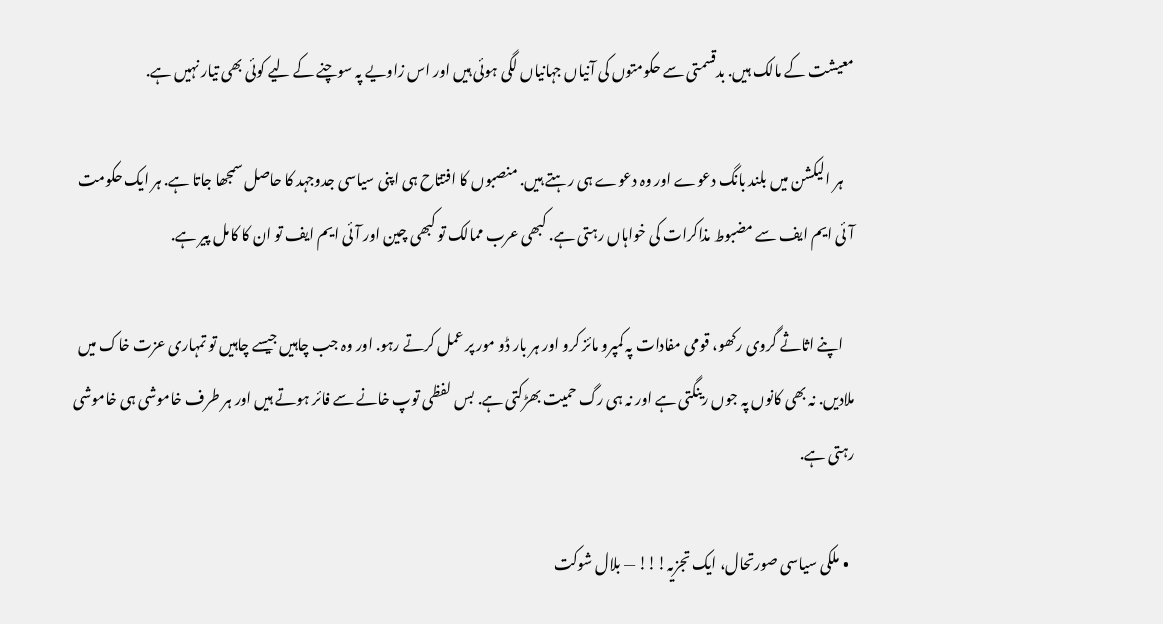معیشت کے مالک ہیں. بدقسمتی سے حکومتوں کی آنیاں جہانیاں لگی ہوئی ہیں اور اس زاویے پہ سوچنے کے لیے کوئی بھی تیار نہیں ہے.

    ہر الیکشن میں بلند بانگ دعوے اور وہ دعوے ہی رہتے ہیں. منصبوں کا افتتاح ہی اپنی سیاسی جدوجہد کا حاصل سمجھا جاتا ہے. ہر ایک حکومت آئی ایم ایف سے مضبوط مذاکرات کی خواہاں رہتی ہے. کبھی عرب ممالک تو کبھی چین اور آئی ایم ایف تو ان کا کامل پیر ہے.

    اپنے اثاثے گروی رکھو، قومی مفادات پہ کمپرو مائز کرو اور ہر بار ڈو مور پر عمل کرتے رہو. اور وہ جب چاہیں جیسے چاہیں تو تمہاری عزت خاک میں ملادیں. نہ بھی کانوں پہ جوں رینگتی ہے اور نہ ہی رگ حمیت بھڑکتی ہے. بس لفظی توپ خانے سے فائر ہوتے ہیں اور ہر طرف خاموشی ہی خاموشی رہتی ہے.

  • ملکی سیاسی صورتحال، ایک تجزیہ!!! — بلال شوکت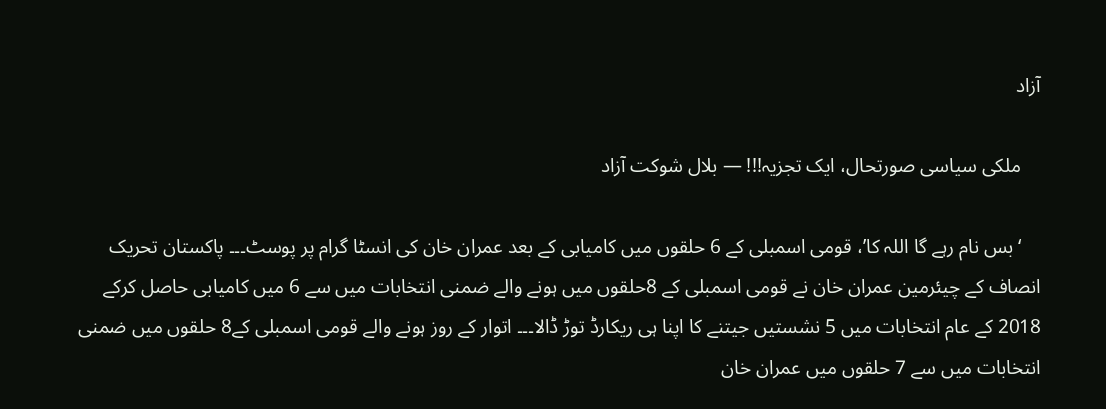آزاد

    ملکی سیاسی صورتحال، ایک تجزیہ!!! — بلال شوکت آزاد

    ‘بس نام رہے گا اللہ کا’، قومی اسمبلی کے 6 حلقوں میں کامیابی کے بعد عمران خان کی انسٹا گرام پر پوسٹ۔۔۔ پاکستان تحریک انصاف کے چیئرمین عمران خان نے قومی اسمبلی کے 8حلقوں میں ہونے والے ضمنی انتخابات میں سے 6 میں کامیابی حاصل کرکے 2018 کے عام انتخابات میں 5 نشستیں جیتنے کا اپنا ہی ریکارڈ توڑ ڈالا۔۔۔ اتوار کے روز ہونے والے قومی اسمبلی کے8 حلقوں میں ضمنی انتخابات میں سے 7 حلقوں میں عمران خان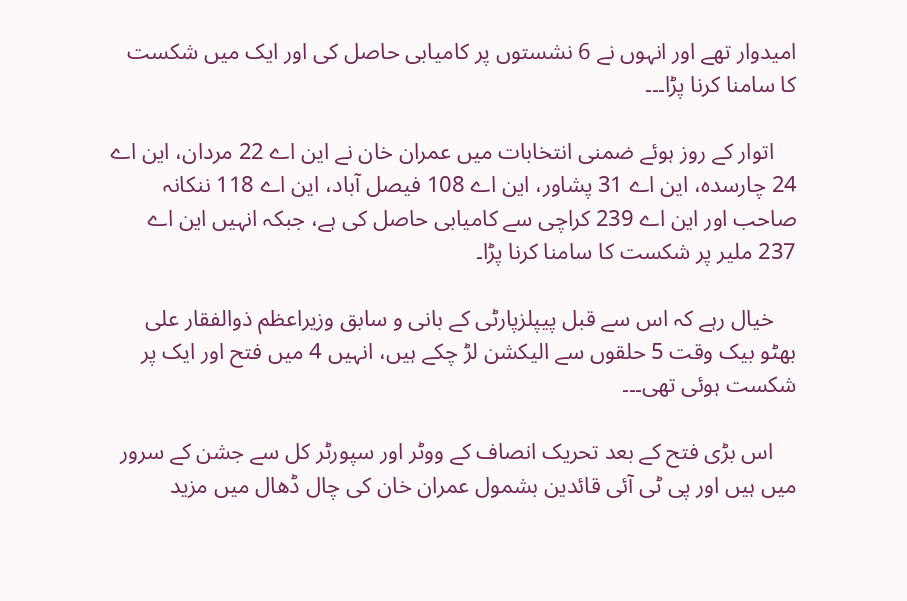امیدوار تھے اور انہوں نے 6 نشستوں پر کامیابی حاصل کی اور ایک میں شکست کا سامنا کرنا پڑا۔۔۔

    اتوار کے روز ہوئے ضمنی انتخابات میں عمران خان نے این اے 22 مردان، این اے 24 چارسدہ، این اے 31 پشاور، این اے 108 فیصل آباد، این اے 118 ننکانہ صاحب اور این اے 239 کراچی سے کامیابی حاصل کی ہے، جبکہ انہیں این اے 237 ملیر پر شکست کا سامنا کرنا پڑا۔

    خیال رہے کہ اس سے قبل پیپلزپارٹی کے بانی و سابق وزیراعظم ذوالفقار علی بھٹو بیک وقت 5 حلقوں سے الیکشن لڑ چکے ہیں، انہیں 4 میں فتح اور ایک پر شکست ہوئی تھی۔۔۔

    اس بڑی فتح کے بعد تحریک انصاف کے ووٹر اور سپورٹر کل سے جشن کے سرور میں ہیں اور پی ٹی آئی قائدین بشمول عمران خان کی چال ڈھال میں مزید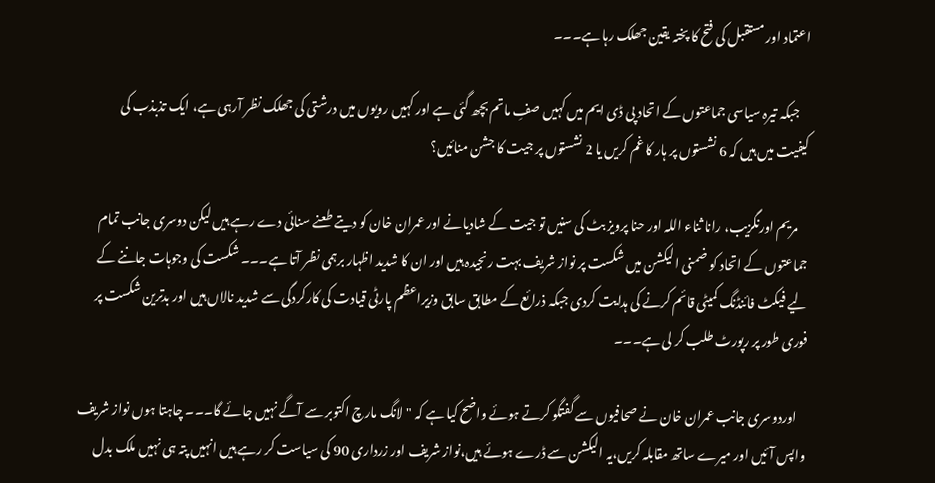اعتماد اور مستقبل کی فتح کا پختہ یقین جھلک رہا ہے۔۔۔

    جبکہ تیرہ سیاسی جماعتوں کے اتحاد پی ڈی ایم میں کہیں صفِ ماتم بچھ گئی ہے اور کہیں رویوں میں درشتی کی جھلک نظر آرہی ہے، ایک تذبذب کی کیفیت میں ہیں کہ 6 نشستوں پر ہار کا غم کریں یا 2 نشستوں پر جیت کا جشن منائیں؟

    مریم اورنگزیب، رانا ثناء اللہ اور حنا پرویز بٹ کی سنیں تو جیت کے شادیانے اور عمران خان کو دیتے طعنے سنائی دے رہے ہیں لیکن دوسری جانب تمام جماعتوں کے اتحاد کو ضمنی الیکشن میں شکست پر نواز شریف بہت رنجیدہ ہیں اور ان کا شدید اظہار برہمی نظر آتا ہے۔۔۔ شکست کی وجوہات جاننے کے لیے فیکٹ فائنڈنگ کمیٹی قائم کرنے کی ہدایت کردی جبکہ ذرائع کے مطابق سابق وزیراعظم پارٹی قیادت کی کارکردگی سے شدید نالاں ہیں اور بدترین شکست پر فوری طور پر رپورٹ طلب کر لی ہے۔۔۔

    اوردوسری جانب عمران خان نے صحافیوں سے گفتگو کرتے ہوئے واضح کیا ہے کہ "لانگ مارچ اکتوبر سے آگے نہیں جائے گا۔۔۔ چاہتا ہوں نواز شریف واپس آئیں اور میرے ساتھ مقابلہ کریں،یہ الیکشن سے ڈرے ہوئے ہیں،نواز شریف اور زرداری 90 کی سیاست کر رہے ہیں انہیں پتہ ہی نہیں ملک بدل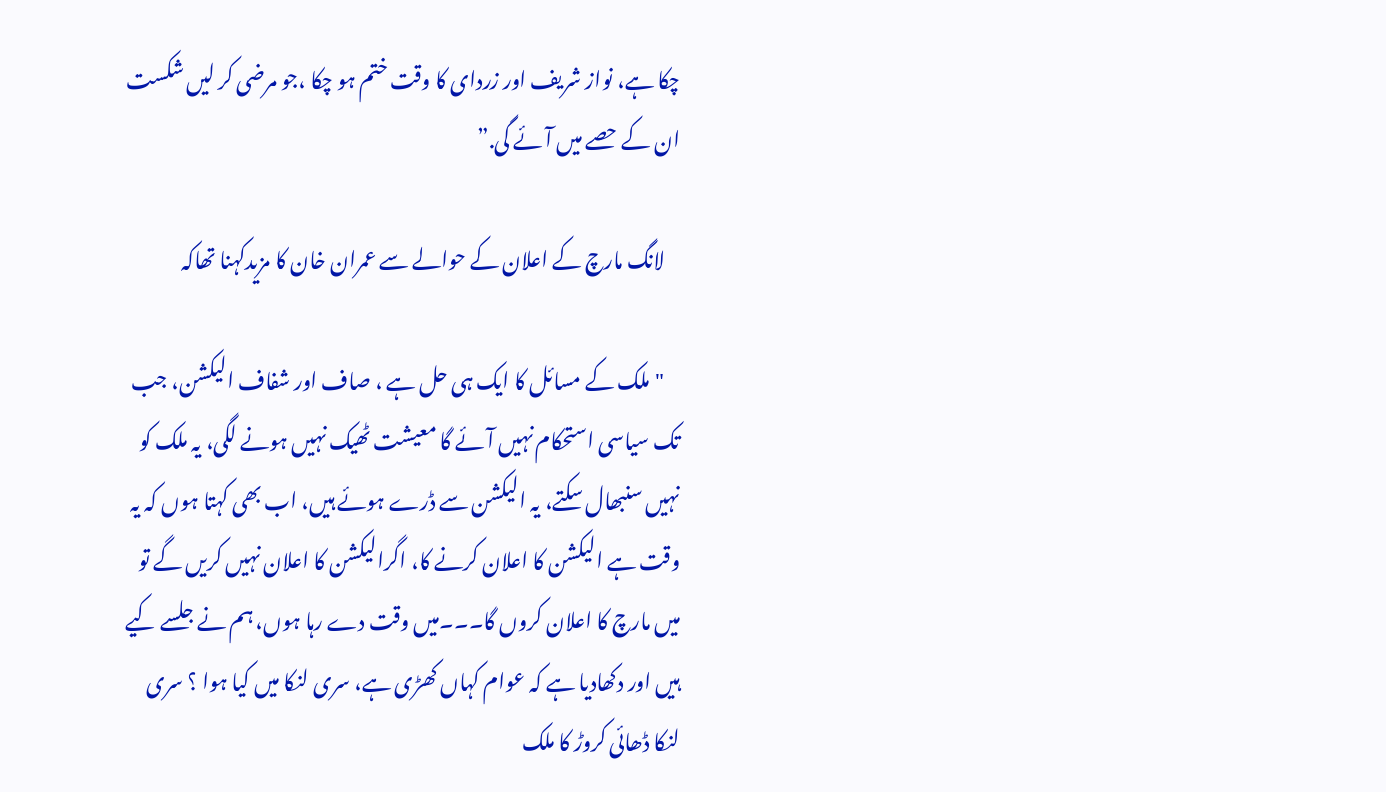چکا ہے، نواز شریف اور زردای کا وقت ختم ہو چکا ،جو مرضی کر لیں شکست ان کے حصے میں آئے گی.”

    لانگ مارچ کے اعلان کے حوالے سے عمران خان کا مزیدکہنا تھاکہ

    "ملک کے مسائل کا ایک ہی حل ہے ، صاف اور شفاف الیکشن، جب تک سیاسی استحکام نہیں آئے گا معیشت ٹھیک نہیں ہونے لگی، یہ ملک کو نہیں سنبھال سکتے، یہ الیکشن سے ڈرے ہوئے ہیں، اب بھی کہتا ہوں کہ یہ وقت ہے الیکشن کا اعلان کرنے کا، اگرالیکشن کا اعلان نہیں کریں گے تو میں مارچ کا اعلان کروں گا۔۔۔میں وقت دے رہا ہوں، ہم نے جلسے کیے ہیں اور دکھادیا ہے کہ عوام کہاں کھڑی ہے، سری لنکا میں کیا ہوا ؟ سری لنکا ڈھائی کروڑ کا ملک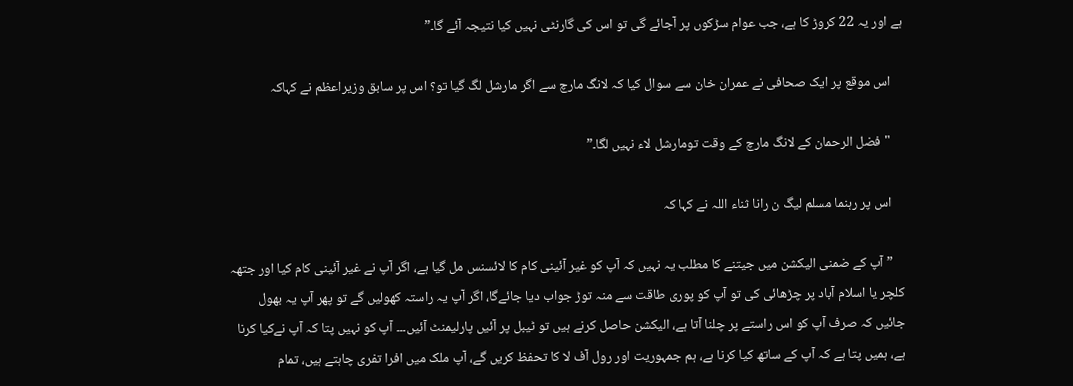ہے اور یہ 22 کروڑ کا ہے، جب عوام سڑکوں پر آجائے گی تو اس کی گارنٹی نہیں کیا نتیجہ آئے گا۔”

    اس موقع پر ایک صحافی نے عمران خان سے سوال کیا کہ لانگ مارچ سے اگر مارشل لگ گیا تو؟ اس پر سابق وزیراعظم نے کہاکہ

    "فضل الرحمان کے لانگ مارچ کے وقت تومارشل لاء نہیں لگا۔”

    اس پر رہنما مسلم لیگ ن رانا ثناء اللہ نے کہا کہ

    ” آپ کے ضمنی الیکشن میں جیتنے کا مطلب یہ نہیں کہ آپ کو غیر آئینی کام کا لائسنس مل گیا ہے، اگر آپ نے غیر آئینی کام کیا اور جتھہ کلچر یا اسلام آباد پر چڑھائی کی تو آپ کو پوری طاقت سے منہ توڑ جواب دیا جائےگا، اگر آپ یہ راستہ کھولیں گے تو پھر آپ یہ بھول جائیں کہ صرف آپ کو اس راستے پر چلنا آتا ہے، الیکشن حاصل کرنے ہیں تو ٹیبل پر آئیں پارلیمنٹ آئیں۔۔۔ آپ کو نہیں پتا کہ آپ نےکیا کرنا ہے، ہمیں پتا ہے کہ آپ کے ساتھ کیا کرنا ہے، ہم جمہوریت اور رول آف لا کا تحفظ کریں گے، آپ ملک میں افرا تفری چاہتے ہیں، تمام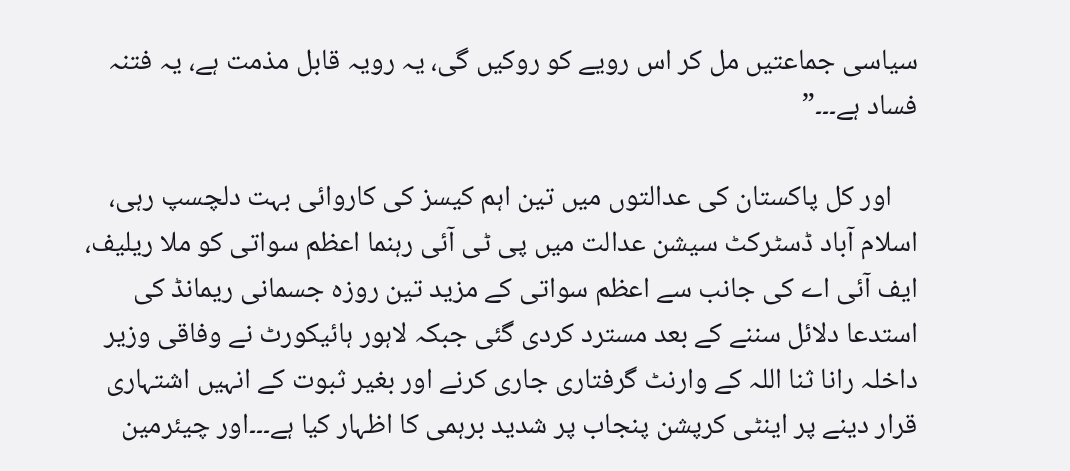سیاسی جماعتیں مل کر اس رویے کو روکیں گی، یہ رویہ قابل مذمت ہے، یہ فتنہ فساد ہے۔۔۔”

    اور کل پاکستان کی عدالتوں میں تین اہم کیسز کی کاروائی بہت دلچسپ رہی، اسلام آباد ڈسٹرکٹ سیشن عدالت میں پی ٹی آئی رہنما اعظم سواتی کو ملا ریلیف، ایف آئی اے کی جانب سے اعظم سواتی کے مزید تین روزہ جسمانی ریمانڈ کی استدعا دلائل سننے کے بعد مسترد کردی گئی جبکہ لاہور ہائیکورٹ نے وفاقی وزیر داخلہ رانا ثنا اللہ کے وارنٹ گرفتاری جاری کرنے اور بغیر ثبوت کے انہیں اشتہاری قرار دینے پر اینٹی کرپشن پنجاب پر شدید برہمی کا اظہار کیا ہے۔۔۔اور چیئرمین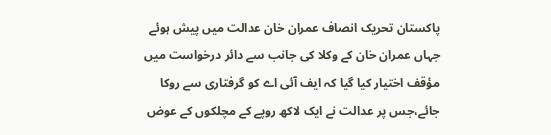پاکستان تحریک انصاف عمران خان عدالت میں پیش ہوئے جہاں عمران خان کے وکلا کی جانب سے دائر درخواست میں مؤقف اختیار کیا گیا کہ ایف آئی اے کو گرفتاری سے روکا جائے،جس پر عدالت نے ایک لاکھ روپے کے مچلکوں کے عوض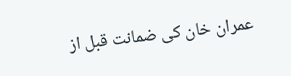عمران خان کی ضمانت قبل از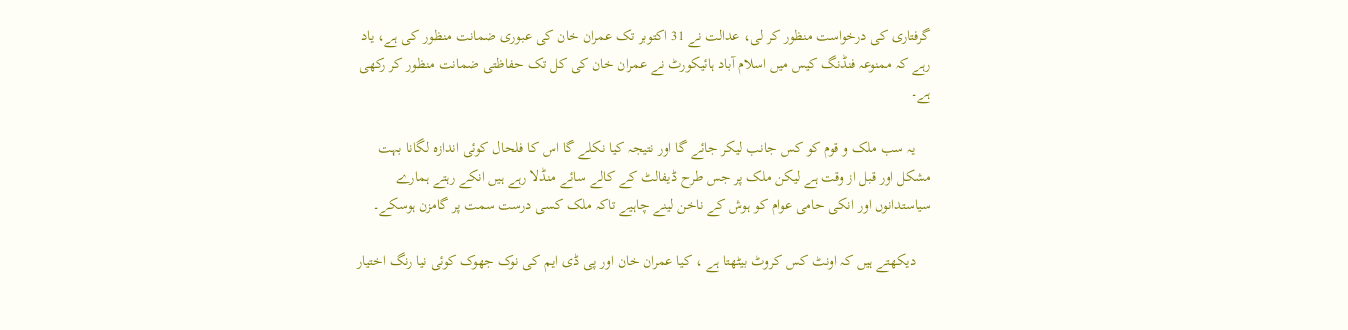گرفتاری کی درخواست منظور کر لی، عدالت نے 31 اکتوبر تک عمران خان کی عبوری ضمانت منظور کی ہے، یاد رہے کہ ممنوعہ فنڈنگ کیس میں اسلام آباد ہائیکورٹ نے عمران خان کی کل تک حفاظتی ضمانت منظور کر رکھی ہے۔

    یہ سب ملک و قوم کو کس جانب لیکر جائے گا اور نتیجہ کیا نکلے گا اس کا فلحال کوئی اندازہ لگانا بہت مشکل اور قبل از وقت ہے لیکن ملک پر جس طرح ڈیفالٹ کے کالے سائے منڈلا رہے ہیں انکے رہتے ہمارے سیاستدانوں اور انکی حامی عوام کو ہوش کے ناخن لینے چاہیے تاکہ ملک کسی درست سمت پر گامزن ہوسکے۔

    دیکھتے ہیں کہ اونٹ کس کروٹ بیٹھتا ہے ، کیا عمران خان اور پی ڈی ایم کی نوک جھوک کوئی نیا رنگ اختیار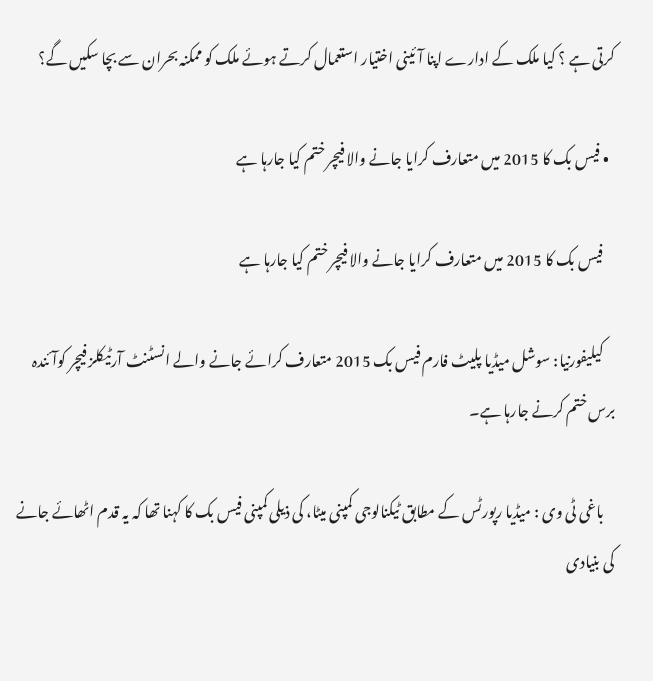کرتی ہے ؟ کیا ملک کے ادارے اپنا آئینی اختیار استعمال کرتے ہوئے ملک کو ممکنہ بحران سے بچا سکیں گے؟

  • فیس بک کا 2015 میں متعارف کرایا جانے والا فیچر ختم کیا جارہا ہے

    فیس بک کا 2015 میں متعارف کرایا جانے والا فیچر ختم کیا جارہا ہے

    کیلیفورنیا: سوشل میڈیا پلیٹ فارم فیس بک 2015 متعارف کرائے جانے والے انسٹنٹ آرٹیکلز فیچر کوآئندہ برس ختم کرنے جارہا ہے۔

    باغی ٹی وی : میڈیا رپورٹس کے مطابق ٹیکنالوجی کمپنی میٹا، کی ذیلی کمپنی فیس بک کا کہنا تھا کہ یہ قدم اٹھائے جانے کی بنیادی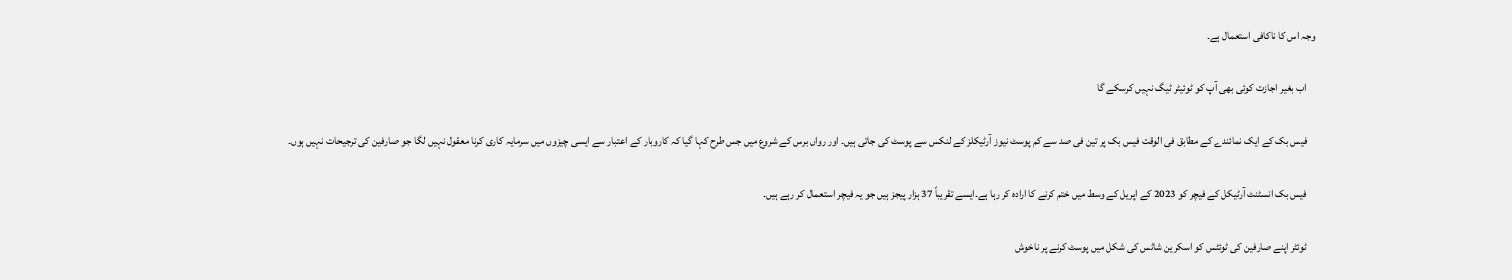وجہ اس کا ناکافی استعمال ہے۔

    اب بغیر اجازت کوئی بھی آپ کو ٹوئیٹر ٹیگ نہیں کرسکے گا

    فیس بک کے ایک نمائندے کے مطابق فی الوقت فیس بک پر تین فی صد سے کم پوسٹ نیوز آرٹیکلز کے لنکس سے پوسٹ کی جاتی ہیں۔ اور رواں برس کے شروع میں جس طرح کہا گیا کہ کاروبار کے اعتبار سے ایسی چیزوں میں سرمایہ کاری کرنا معقول نہیں لگا جو صارفین کی ترجیحات نہیں ہوں۔

    فیس بک انسٹنٹ آرٹیکل کے فیچر کو 2023 کے اپریل کے وسط میں ختم کرنے کا ارادہ کر رہا ہے۔ایسے تقریباً 37 ہزار پیجز ہیں جو یہ فیچر استعمال کر رہے ہیں۔

    ٹوئٹر اپنے صارفین کی ٹوئٹس کو اسکرین شاٹس کی شکل میں پوسٹ کرنے پر ناخوش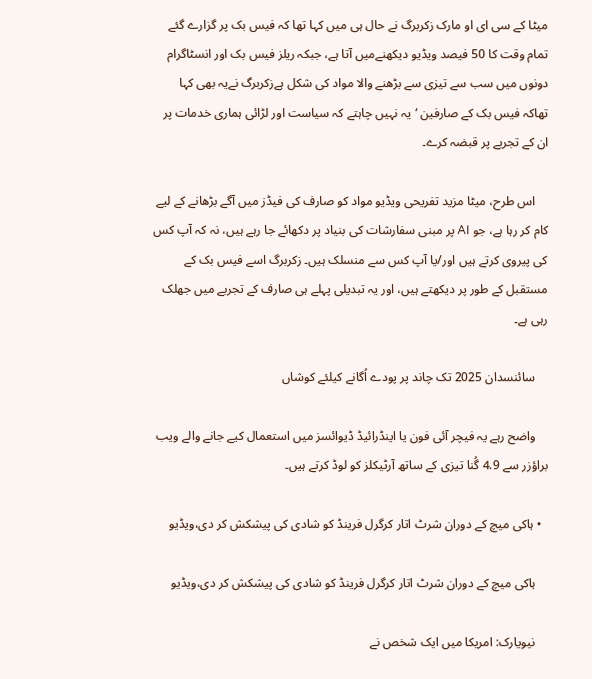میٹا کے سی ای او مارک زکربرگ نے حال ہی میں کہا تھا کہ فیس بک پر گزارے گئے تمام وقت کا 50 فیصد ویڈیو دیکھنےمیں آتا ہے، جبکہ ریلز فیس بک اور انسٹاگرام دونوں میں سب سے تیزی سے بڑھنے والا مواد کی شکل ہےزکربرگ نےیہ بھی کہا تھاکہ فیس بک کے صارفین ‘یہ نہیں چاہتے کہ سیاست اور لڑائی ہماری خدمات پر ان کے تجربے پر قبضہ کرے۔

    اس طرح، میٹا مزید تفریحی ویڈیو مواد کو صارف کی فیڈز میں آگے بڑھانے کے لیے کام کر رہا ہے، جو AI پر مبنی سفارشات کی بنیاد پر دکھائے جا رہے ہیں، نہ کہ آپ کس کی پیروی کرتے ہیں اور/یا آپ کس سے منسلک ہیں۔ زکربرگ اسے فیس بک کے مستقبل کے طور پر دیکھتے ہیں، اور یہ تبدیلی پہلے ہی صارف کے تجربے میں جھلک رہی ہے۔

    سائنسدان 2025 تک چاند پر پودے اُگانے کیلئے کوشاں

    واضح رہے یہ فیچر آئی فون یا اینڈرائیڈ ڈیوائسز میں استعمال کیے جانے والے ویب براؤزر سے 4.9 گُنا تیزی کے ساتھ آرٹیکلز کو لوڈ کرتے ہیں۔

  • ہاکی میچ کے دوران شرٹ اتار کرگرل فرینڈ کو شادی کی پیشکش کر دی،ویڈیو

    ہاکی میچ کے دوران شرٹ اتار کرگرل فرینڈ کو شادی کی پیشکش کر دی،ویڈیو

    نیویارک: امریکا میں ایک شخص نے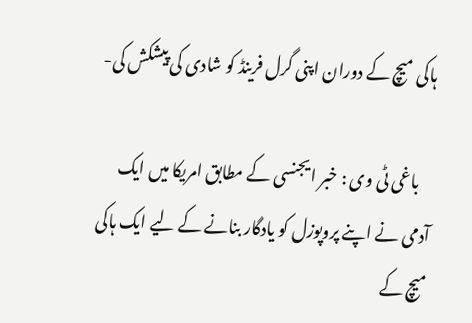ہاکی میچ کے دوران اپنی گرل فرینڈ کو شادی کی پیشکش کی-

    باغی ٹی وی : خبر ایجنسی کے مطابق امریکا میں ایک آدمی نے اپنے پروپوزل کو یادگار بنانے کے لیے ایک ہاکی میچ کے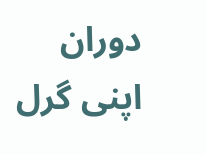دوران اپنی گرل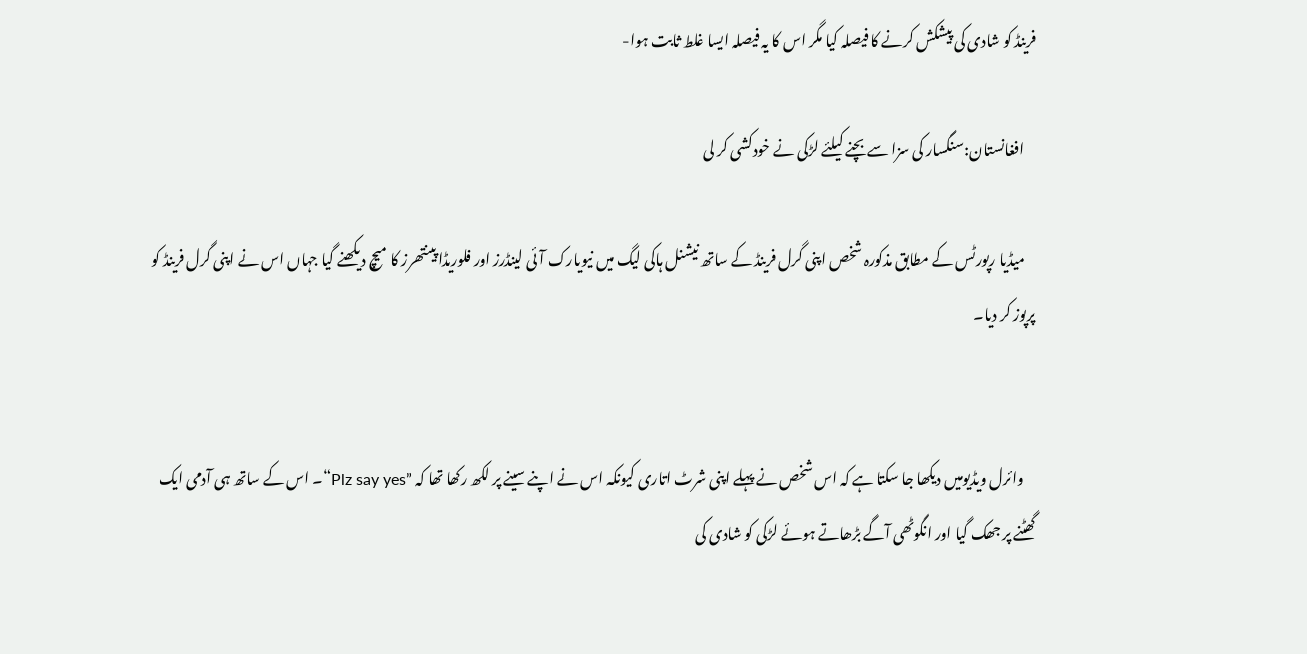فرینڈ کو شادی کی پیشکش کرنے کا فیصلہ کیا مگر اس کا یہ فیصلہ ایسا غلط ثابت ہوا-

    افغانستان:سنگسار کی سزا سے بچنے کیلئے لڑکی نے خودکشی کر لی

    میڈیا رپورٹس کے مطابق مذکورہ شخص اپنی گرل فرینڈ کے ساتھ نیشنل ہاکی لیگ میں نیویارک آئی لینڈرز اور فلوریڈا پینتھرز کا میچ دیکھنے گیا جہاں اس نے اپنی گرل فرینڈ کو پرپوز کر دیا۔


    وائرل ویڈیومیں دیکھا جا سکتا ہے کہ اس شخص نے پہلے اپنی شرٹ اتاری کیونکہ اس نے اپنے سینے پر لکھ رکھا تھا کہ ”Plz say yes“۔ اس کے ساتھ ہی آدمی ایک گھٹنے پر جھک گیا اور انگوٹھی آگے بڑھاتے ہوئے لڑکی کو شادی کی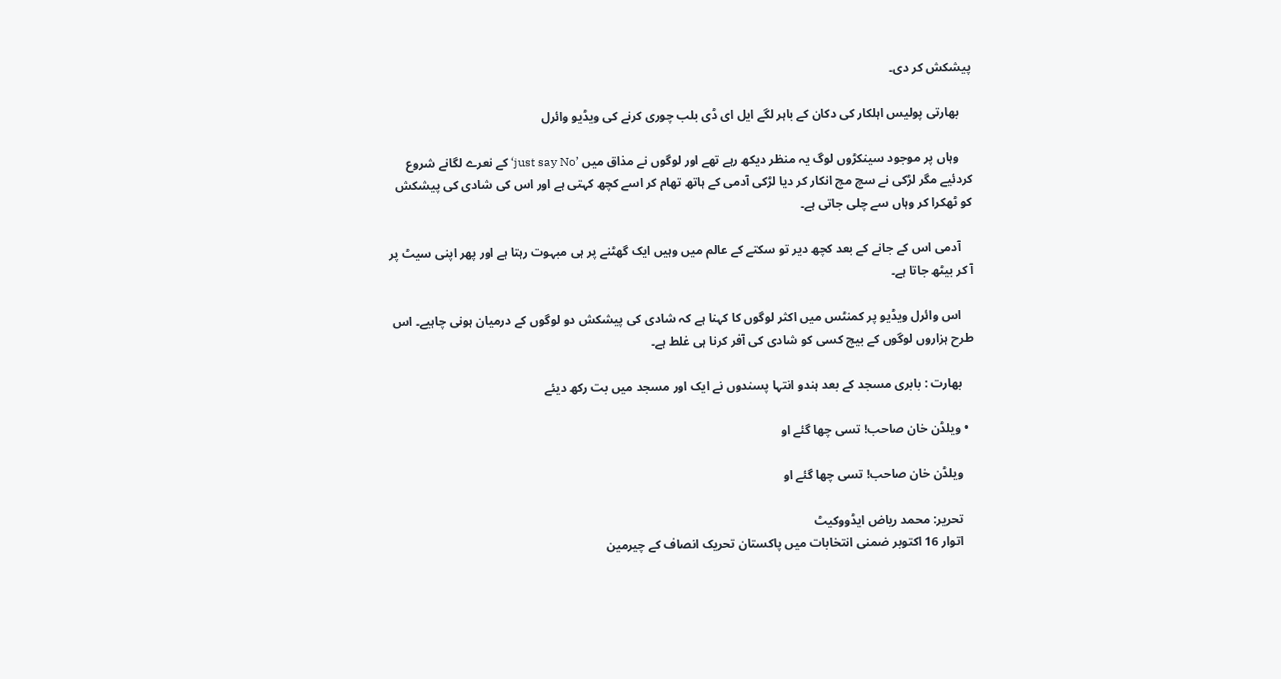پیشکش کر دی۔

    بھارتی پولیس اہلکار کی دکان کے باہر لگے ایل ای ڈی بلب چوری کرنے کی ویڈیو وائرل

    وہاں پر موجود سینکڑوں لوگ یہ منظر دیکھ رہے تھے اور لوگوں نے مذاق میں ’just say No‘ کے نعرے لگانے شروع کردئیے مگر لڑکی نے سچ مچ انکار کر دیا لڑکی آدمی کے ہاتھ تھام کر اسے کچھ کہتی ہے اور اس کی شادی کی پیشکش کو ٹھکرا کر وہاں سے چلی جاتی ہے۔

    آدمی اس کے جانے کے بعد کچھ دیر تو سکتے کے عالم میں وہیں ایک گھٹنے پر ہی مبہوت رہتا ہے اور پھر اپنی سیٹ پر آ کر بیٹھ جاتا ہے۔

    اس وائرل ویڈیو پر کمنٹس میں اکثر لوگوں کا کہنا ہے کہ شادی کی پیشکش دو لوگوں کے درمیان ہونی چاہیے۔ اس طرح ہزاروں لوگوں کے بیچ کسی کو شادی کی آفر کرنا ہی غلط ہے۔

    بھارت : بابری مسجد کے بعد ہندو انتہا پسندوں نے ایک اور مسجد میں بت رکھ دیئے

  • ویلڈن خان صاحب! تسی چھا گئے او

    ویلڈن خان صاحب! تسی چھا گئے او

    تحریر: محمد ریاض ایڈووکیٹ
    اتوار 16 اکتوبر ضمنی انتخابات میں پاکستان تحریک انصاف کے چیرمین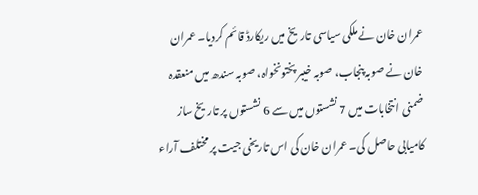عمران خان نے ملکی سیاسی تاریخ میں ریکارڈ قائم کردیا۔ عمران خان نے صوبہ پنجاب، صوبہ خیبر پختونخواہ، صوبہ سندھ میں منعقدہ ضمنی انتخابات میں 7 نشستوں میں سے 6 نشستوں پر تاریخ ساز کامیابی حاصل کی۔ عمران خان کی اس تاریخی جیت پر مختلف آراء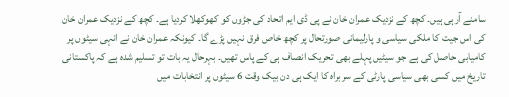سامنے آرہی ہیں۔ کچھ کے نزدیک عمران خان نے پی ڈی ایم اتحاد کی جڑوں کو کھوکھلا کردیا ہے۔ کچھ کے نزدیک عمران خان کی اس جیت کا ملکی سیاسی و پارلیمانی صورتحال پر کچھ خاص فرق نہیں پڑے گا۔ کیونکہ عمران خان نے انہی سیٹوں پر کامیابی حاصل کی ہے جو سیٹیں پہلے بھی تحریک انصاف ہی کے پاس تھیں۔ بہرحال یہ بات تو تسلیم شدہ ہے کہ پاکستانی تاریخ میں کسی بھی سیاسی پارٹی کے سربراہ کا ایک ہی دن بیک وقت 6 سیٹوں پر انتخابات میں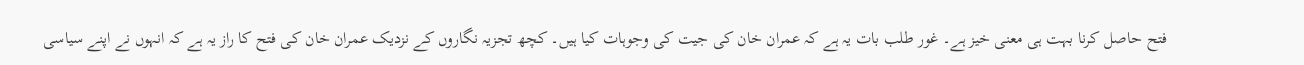فتح حاصل کرنا بہت ہی معنی خیز ہے۔ غور طلب بات یہ ہے کہ عمران خان کی جیت کی وجوہات کیا ہیں۔ کچھ تجزیہ نگاروں کے نزدیک عمران خان کی فتح کا راز یہ ہے کہ انہوں نے اپنے سیاسی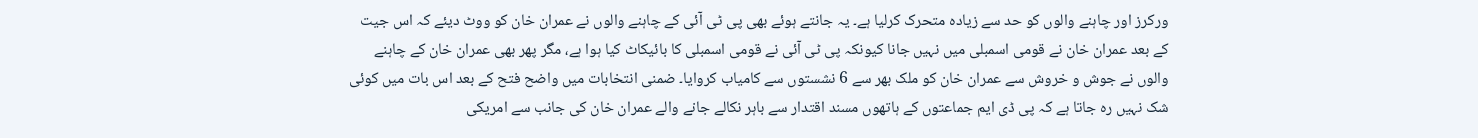ورکرز اور چاہنے والوں کو حد سے زیادہ متحرک کرلیا ہے۔ یہ جانتے ہوئے بھی پی ٹی آئی کے چاہنے والوں نے عمران خان کو ووٹ دیئے کہ اس جیت کے بعد عمران خان نے قومی اسمبلی میں نہیں جانا کیونکہ پی ٹی آئی نے قومی اسمبلی کا بائیکاٹ کیا ہوا ہے، مگر پھر بھی عمران خان کے چاہنے والوں نے جوش و خروش سے عمران خان کو ملک بھر سے 6 نشستوں سے کامیاب کروایا۔ ضمنی انتخابات میں واضح فتح کے بعد اس بات میں کوئی شک نہیں رہ جاتا ہے کہ پی ڈی ایم جماعتوں کے ہاتھوں مسند اقتدار سے باہر نکالے جانے والے عمران خان کی جانب سے امریکی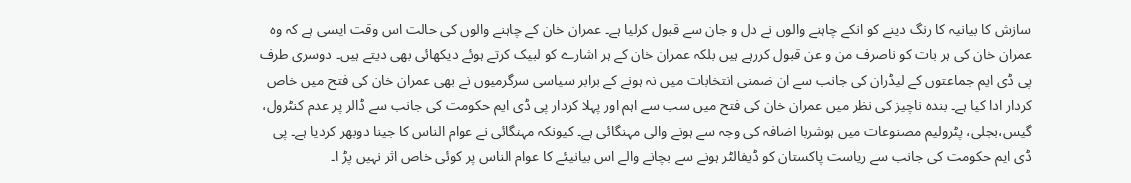سازش کا بیانیہ کا رنگ دینے کو انکے چاہنے والوں نے دل و جان سے قبول کرلیا ہے۔ عمران خان کے چاہنے والوں کی حالت اس وقت ایسی ہے کہ وہ عمران خان کی ہر بات کو ناصرف من و عن قبول کررہے ہیں بلکہ عمران خان کے ہر اشارے کو لبیک کرتے ہوئے دیکھائی بھی دیتے ہیں۔ دوسری طرف پی ڈی ایم جماعتوں کے لیڈران کی جانب سے ان ضمنی انتخابات میں نہ ہونے کے برابر سیاسی سرگرمیوں نے بھی عمران خان کی فتح میں خاص کردار ادا کیا ہے۔ بندہ ناچیز کی نظر میں عمران خان کی فتح میں سب سے اہم اور پہلا کردار پی ڈی ایم حکومت کی جانب سے ڈالر پر عدم کنٹرول، گیس،بجلی، پٹرولیم مصنوعات میں ہوشربا اضافہ کی وجہ سے ہونے والی مہنگائی ہے۔ کیونکہ مہنگائی نے عوام الناس کا جینا دوبھر کردیا ہے۔ پی ڈی ایم حکومت کی جانب سے ریاست پاکستان کو ڈیفالٹر ہونے سے بچانے والے اس بیانیئے کا عوام الناس پر کوئی خاص اثر نہیں پڑ ا۔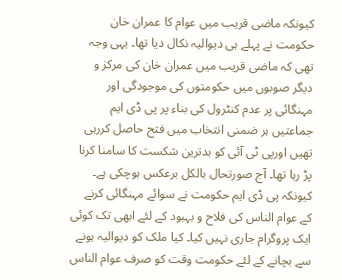کیونکہ ماضی قریب میں عوام کا عمران خان حکومت نے پہلے ہی دیوالیہ نکال دیا تھا۔ یہی وجہ تھی کہ ماضی قریب میں عمران خان کی مرکز و دیگر صوبوں میں حکومتوں کی موجودگی اور مہنگائی پر عدم کنٹرول کی بناء پر پی ڈی ایم جماعتیں ہر ضمنی انتخاب میں فتح حاصل کررہی تھیں اورپی ٹی آئی کو بدترین شکست کا سامنا کرنا پڑ رہا تھا۔ آج صورتحال بالکل برعکس ہوچکی ہے۔ کیونکہ پی ڈی ایم حکومت نے سوائے مہنگائی کرنے کے عوام الناس کی فلاح و بہبود کے لئے ابھی تک کوئی ایک پروگرام جاری نہیں کیا۔ کیا ملک کو دیوالیہ ہونے سے بچانے کے لئے حکومت وقت کو صرف عوام الناس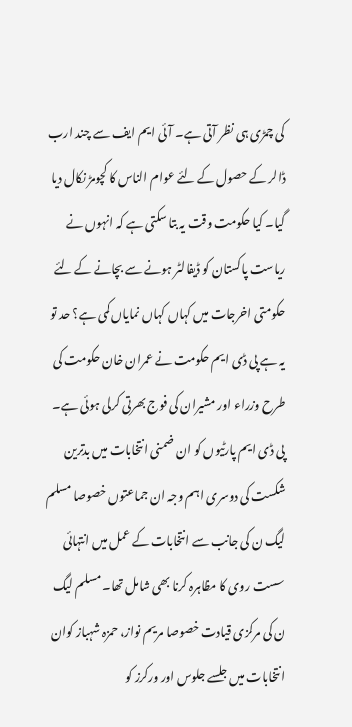کی چمڑی ہی نظر آتی ہے۔ آئی ایم ایف سے چند ارب ڈالر کے حصول کے لئے عوام الناس کا کچومڑ نکال دیا گیا۔ کیا حکومت وقت یہ بتا سکتی ہے کہ انہوں نے ریاست پاکستان کو ڈیفالٹر ہونے سے بچانے کے لئے حکومتی اخرجات میں کہاں کہاں نمایاں کمی ہے؟ حد تو یہ ہے پی ڈی ایم حکومت نے عمران خان حکومت کی طرح وزراء اور مشیران کی فوج بھرتی کرلی ہوئی ہے۔ پی ڈی ایم پارٹیوں کو ان ضمنی انتخابات میں بدترین شکست کی دوسری اہم وجہ ان جماعتوں خصوصا مسلم لیگ ن کی جانب سے انتخابات کے عمل میں انتہائی سست روی کا مظاہرہ کرنا بھی شامل تھا۔ مسلم لیگ ن کی مرکزی قیادت خصوصا مریم نواز، حمزہ شہباز کوان انتخابات میں جلسے جلوس اور ورکرز کو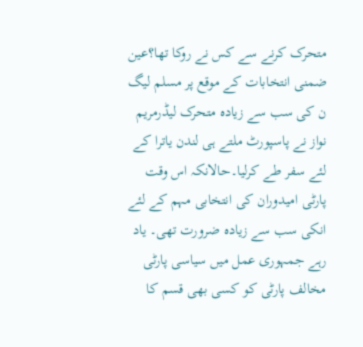متحرک کرنے سے کس نے روکا تھا؟عین ضمنی انتخابات کے موقع پر مسلم لیگ ن کی سب سے زیادہ متحرک لیڈرمریم نواز نے پاسپورٹ ملتے ہی لندن یاترا کے لئے سفر طے کرلیا۔حالانکہ اس وقت پارٹی امیدوران کی انتخابی مہم کے لئے انکی سب سے زیادہ ضرورت تھی۔ یاد رہے جمہوری عمل میں سیاسی پارٹی مخالف پارٹی کو کسی بھی قسم کا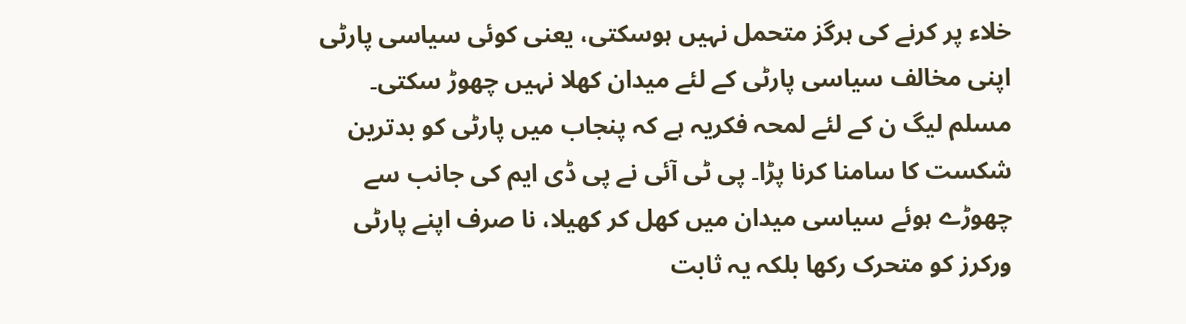خلاء پر کرنے کی ہرگز متحمل نہیں ہوسکتی، یعنی کوئی سیاسی پارٹی اپنی مخالف سیاسی پارٹی کے لئے میدان کھلا نہیں چھوڑ سکتی۔ مسلم لیگ ن کے لئے لمحہ فکریہ ہے کہ پنجاب میں پارٹی کو بدترین شکست کا سامنا کرنا پڑا۔ پی ٹی آئی نے پی ڈی ایم کی جانب سے چھوڑے ہوئے سیاسی میدان میں کھل کر کھیلا، نا صرف اپنے پارٹی ورکرز کو متحرک رکھا بلکہ یہ ثابت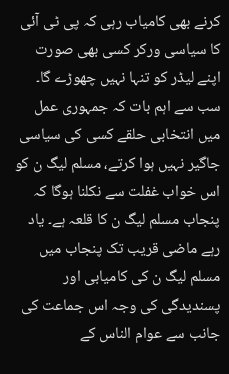کرنے بھی کامیاب رہی کہ پی ٹی آئی کا سیاسی ورکر کسی بھی صورت اپنے لیڈر کو تنہا نہیں چھوڑے گا۔ سب سے اہم بات کہ جمہوری عمل میں انتخابی حلقے کسی کی سیاسی جاگیر نہیں ہوا کرتے، مسلم لیگ ن کو اس خواب غفلت سے نکلنا ہوگا کہ پنجاب مسلم لیگ ن کا قلعہ ہے۔ یاد رہے ماضی قریب تک پنجاب میں مسلم لیگ ن کی کامیابی اور پسندیدگی کی وجہ اس جماعت کی جانب سے عوام الناس کے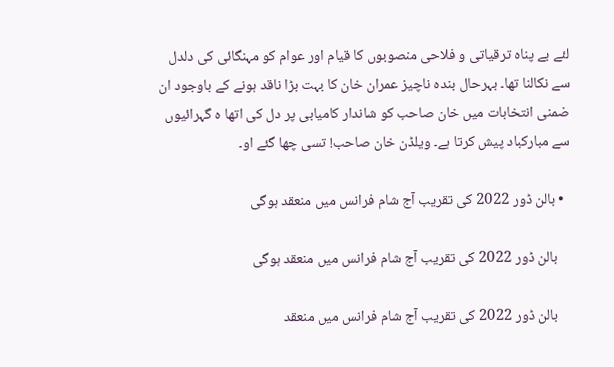لئے بے پناہ ترقیاتی و فلاحی منصوبوں کا قیام اور عوام کو مہنگائی کی دلدل سے نکالنا تھا۔ بہرحال بندہ ناچیز عمران خان کا بہت بڑا ناقد ہونے کے باوجود ان ضمنی انتخابات میں خان صاحب کو شاندار کامیابی پر دل کی اتھا ہ گہرائیوں سے مبارکباد پیش کرتا ہے۔ ویلڈن خان صاحب! تسی چھا گئے او۔

  • بالن ڈور 2022 کی تقریب آج شام فرانس میں منعقد ہوگی

    بالن ڈور 2022 کی تقریب آج شام فرانس میں منعقد ہوگی

    بالن ڈور 2022 کی تقریب آج شام فرانس میں منعقد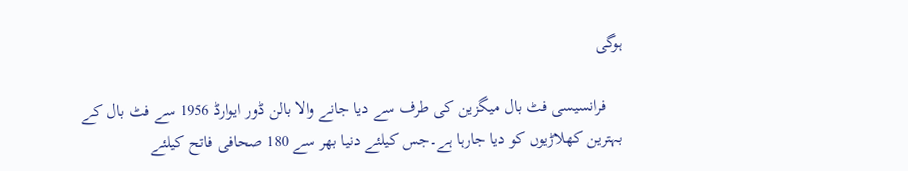ہوگی

    فرانسیسی فٹ بال میگزین کی طرف سے دیا جانے والا بالن ڈور ایوارڈ 1956 سے فٹ بال کے بہترین کھلاڑیوں کو دیا جارہا ہے۔جس کیلئے دنیا بھر سے 180 صحافی فاتح کیلئے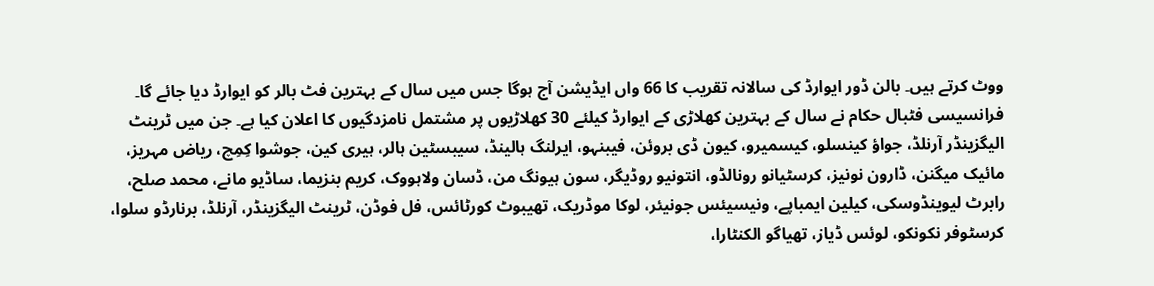ووٹ کرتے ہیں۔ بالن ڈور ایوارڈ کی سالانہ تقریب کا 66 واں ایڈیشن آج ہوگا جس میں سال کے بہترین فٹ بالر کو ایوارڈ دیا جائے گا۔ فرانسیسی فٹبال حکام نے سال کے بہترین کھلاڑی کے ایوارڈ کیلئے 30 کھلاڑیوں پر مشتمل نامزدگیوں کا اعلان کیا ہے۔ جن میں ٹرینٹ الیگزینڈر آرنلڈ، جواؤ کینسلو، کیسمیرو، کیون ڈی بروئن، فیبنہو، ایرلنگ ہالینڈ، سیبسٹین ہالر، ہیری کین، جوشوا کِمِچ، ریاض مہریز، مائیک میگنن، ڈارون نونیز، کرسٹیانو رونالڈو، انتونیو روڈیگر، سون ہیونگ من، ڈسان ولاہووک، کریم بنزیما، ساڈیو مانے، محمد صلح، رابرٹ لیوینڈوسکی، کیلین ایمباپے، ونیسیئس جونیئر، لوکا موڈریک، تھیبوٹ کورٹائس، فل فوڈن، ٹرینٹ الیگزینڈر، آرنلڈ، برنارڈو سلوا، کرسٹوفر نکونکو، لوئس ڈیاز، تھیاگو الکنٹارا،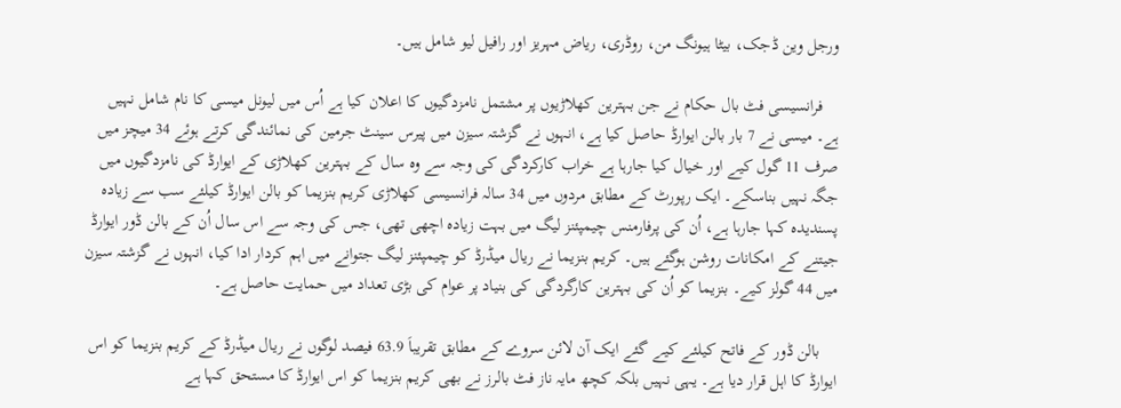ورجل وین ڈجک، بیٹا ہیونگ من، روڈری، ریاض مہریز اور رافیل لیو شامل ہیں۔

    فرانسیسی فٹ بال حکام نے جن بہترین کھلاڑیوں پر مشتمل نامزدگیوں کا اعلان کیا ہے اُس میں لیونل میسی کا نام شامل نہیں ہے۔ میسی نے 7 بار بالن ایوارڈ حاصل کیا ہے، انہوں نے گزشتہ سیزن میں پیرس سینٹ جرمین کی نمائندگی کرتے ہوئے 34 میچز میں صرف 11 گول کیے اور خیال کیا جارہا ہے خراب کارکردگی کی وجہ سے وہ سال کے بہترین کھلاڑی کے ایوارڈ کی نامزدگیوں میں جگہ نہیں بناسکے۔ ایک رپورٹ کے مطابق مردوں میں 34 سالہ فرانسیسی کھلاڑی کریم بنزیما کو بالن ایوارڈ کیلئے سب سے زیادہ پسندیدہ کہا جارہا ہے، اُن کی پرفارمنس چیمپئنز لیگ میں بہت زیادہ اچھی تھی، جس کی وجہ سے اس سال اُن کے بالن ڈور ایوارڈ جیتنے کے امکانات روشن ہوگئے ہیں۔ کریم بنزیما نے ریال میڈرڈ کو چیمپئنز لیگ جتوانے میں اہم کردار ادا کیا، انہوں نے گزشتہ سیزن میں 44 گولز کیے۔ بنزیما کو اُن کی بہترین کارگردگی کی بنیاد پر عوام کی بڑی تعداد میں حمایت حاصل ہے۔

    بالن ڈور کے فاتح کیلئے کیے گئے ایک آن لائن سروے کے مطابق تقریباَ 63.9 فیصد لوگوں نے ریال میڈرڈ کے کریم بنزیما کو اس ایوارڈ کا اہل قرار دیا ہے۔ یہی نہیں بلکہ کچھ مایہ ناز فٹ بالرز نے بھی کریم بنزیما کو اس ایوارڈ کا مستحق کہا ہے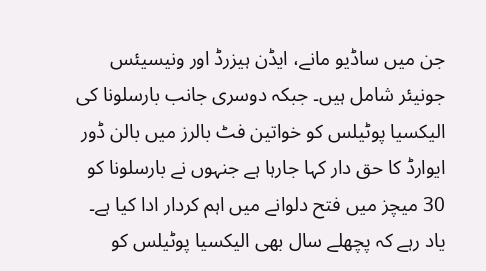جن میں ساڈیو مانے، ایڈن ہیزرڈ اور ونیسیئس جونیئر شامل ہیں۔ جبکہ دوسری جانب بارسلونا کی الیکسیا پوٹیلس کو خواتین فٹ بالرز میں بالن ڈور ایوارڈ کا حق دار کہا جارہا ہے جنہوں نے بارسلونا کو 30 میچز میں فتح دلوانے میں اہم کردار ادا کیا ہے۔ یاد رہے کہ پچھلے سال بھی الیکسیا پوٹیلس کو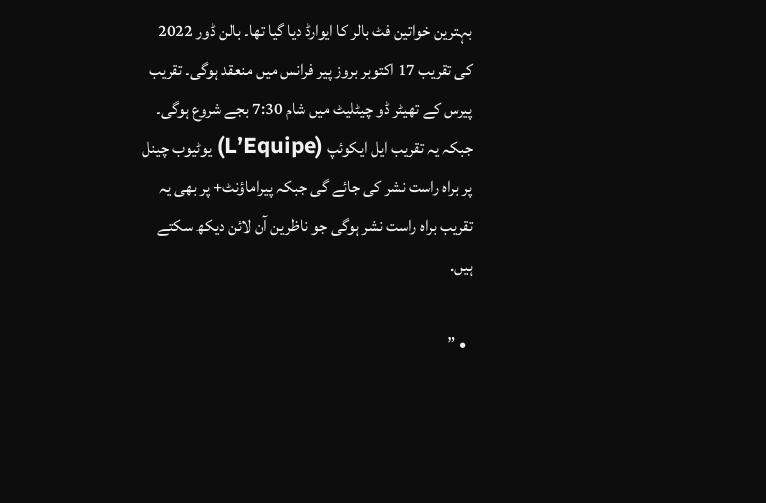بہترین خواتین فٹ بالر کا ایوارڈ دیا گیا تھا۔ بالن ڈور 2022 کی تقریب 17 اکتوبر بروز پیر فرانس میں منعقد ہوگی۔ تقریب پیرس کے تھیٹر ڈو چیٹلیٹ میں شام 7:30 بجے شروع ہوگی۔ جبکہ یہ تقریب ایل ایکوئپ (L’Equipe) یوٹیوب چینل پر براہ راست نشر کی جائے گی جبکہ پیراماؤنٹ+ پر بھی یہ تقریب براہ راست نشر ہوگی جو ناظرین آن لائن دیکھ سکتے ہیں.

  • ”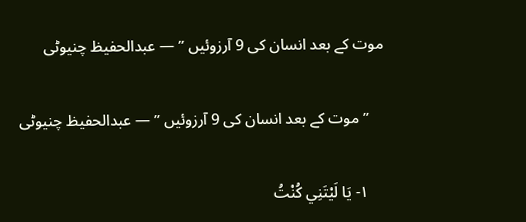موت کے بعد انسان کی 9 آرزوئیں ” — عبدالحفیظ چنیوٹی

    ” موت کے بعد انسان کی 9 آرزوئیں ” — عبدالحفیظ چنیوٹی

    ۱- يَا لَيْتَنِي كُنْتُ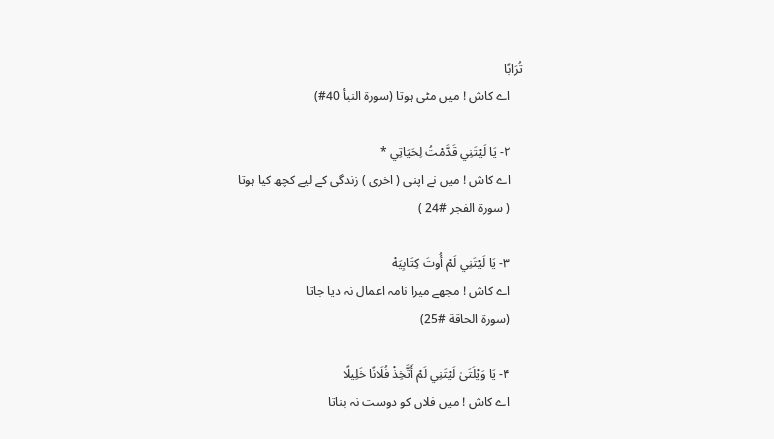تُرَابًا
    اے کاش ! میں مٹی ہوتا (سورة النبأ 40#)

    ۲- يَا لَيْتَنِي قَدَّمْتُ لِحَيَاتِي *
    اے کاش ! میں نے اپنی ( اخری ) زندگی کے لیے کچھ کیا ہوتا
    ( سورة الفجر #24 )

    ۳- يَا لَيْتَنِي لَمْ أُوتَ كِتَابِيَهْ
    اے کاش ! مجھے میرا نامہ اعمال نہ دیا جاتا
    (سورة الحاقة #25)

    ۴- يَا وَيْلَتَىٰ لَيْتَنِي لَمْ أَتَّخِذْ فُلَانًا خَلِيلًا
    اے کاش ! میں فلاں کو دوست نہ بناتا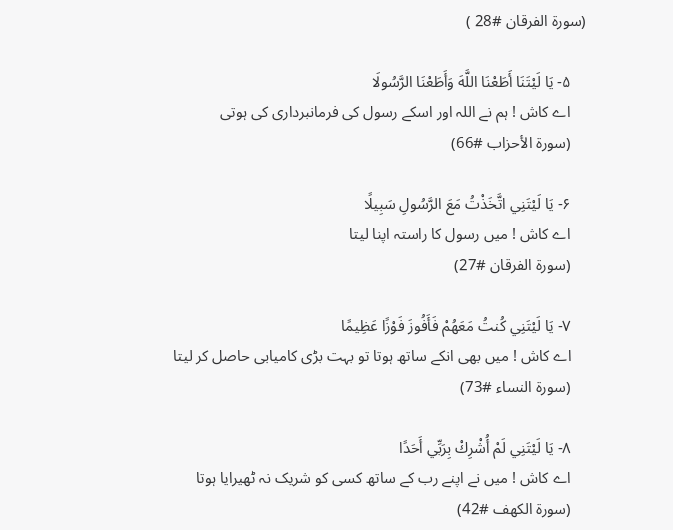(سورة الفرقان #28 )

    ۵- يَا لَيْتَنَا أَطَعْنَا اللَّهَ وَأَطَعْنَا الرَّسُولَا
    اے کاش ! ہم نے اللہ اور اسکے رسول کی فرمانبرداری کی ہوتی
    (سورة الأحزاب #66)

    ۶- يَا لَيْتَنِي اتَّخَذْتُ مَعَ الرَّسُولِ سَبِيلًا
    اے کاش ! میں رسول کا راستہ اپنا لیتا
    (سورة الفرقان #27)

    ۷- يَا لَيْتَنِي كُنتُ مَعَهُمْ فَأَفُوزَ فَوْزًا عَظِيمًا
    اے کاش ! میں بھی انکے ساتھ ہوتا تو بہت بڑی کامیابی حاصل کر لیتا
    (سورة النساء #73)

    ۸- يَا لَيْتَنِي لَمْ أُشْرِكْ بِرَبِّي أَحَدًا
    اے کاش ! میں نے اپنے رب کے ساتھ کسی کو شریک نہ ٹھیرایا ہوتا
    (سورة الكهف #42)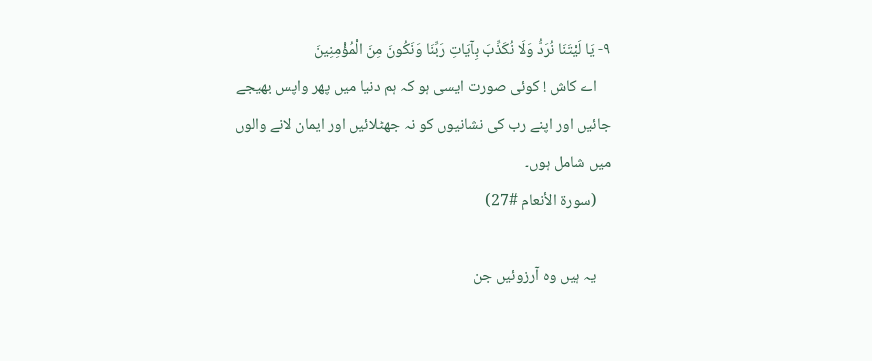۹- يَا لَيْتَنَا نُرَدُّ وَلَا نُكَذِّبَ بِآيَاتِ رَبِّنَا وَنَكُونَ مِنَ الْمُؤْمِنِينَ
    اے کاش ! کوئی صورت ایسی ہو کہ ہم دنیا میں پھر واپس بھیجے جائیں اور اپنے رب کی نشانیوں کو نہ جھٹلائیں اور ایمان لانے والوں میں شامل ہوں۔
    (سورة الأنعام #27)

    یہ ہیں وہ آرزوئیں جن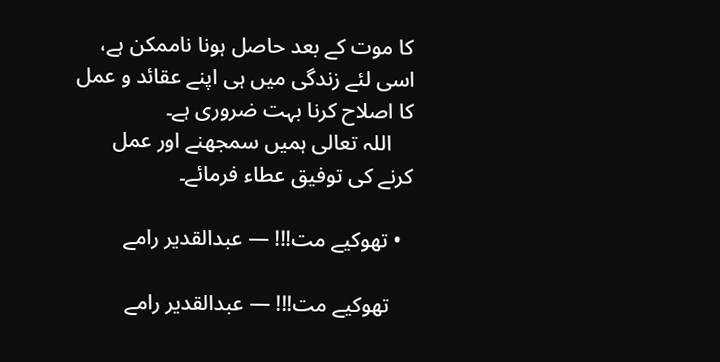کا موت کے بعد حاصل ہونا ناممکن ہے، اسی لئے زندگی میں ہی اپنے عقائد و عمل کا اصلاح کرنا بہت ضروری ہے۔
    اللہ تعالی ہمیں سمجھنے اور عمل کرنے کی توفیق عطاء فرمائے۔

  • تھوکیے مت!!! — عبدالقدیر رامے

    تھوکیے مت!!! — عبدالقدیر رامے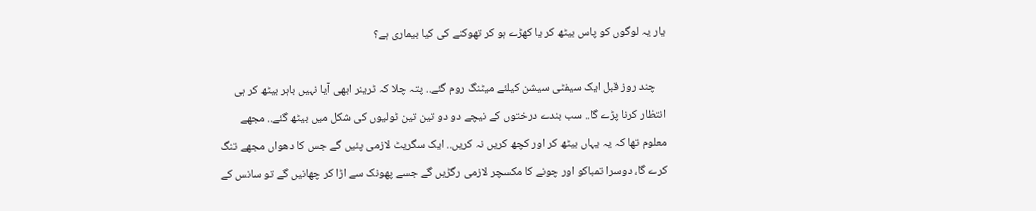یار یہ لوگوں کو پاس بیٹھ کر یا کھڑے ہو کر تھوکنے کی کیا بیماری ہے؟

    چند روز قبل ایک سیفٹی سیشن کیلئے میٹنگ روم گئے.. پتہ چلا کہ ٹرینر ابھی آیا نہیں باہر بیٹھ کر ہی انتظار کرنا پڑے گا.. سب بندے درختوں کے نیچے دو دو تین تین ٹولیوں کی شکل میں بیٹھ گئے.. مجھے معلوم تھا کہ یہ یہاں بیٹھ کر اور کچھ کریں نہ کریں.. ایک سگریٹ لازمی پئیں گے جس کا دھواں مجھے تنگ کرے گا، دوسرا تمباکو اور چونے کا مکسچر لازمی رگڑیں گے جسے پھونک سے اڑا کر چھانیں گے تو سانس کے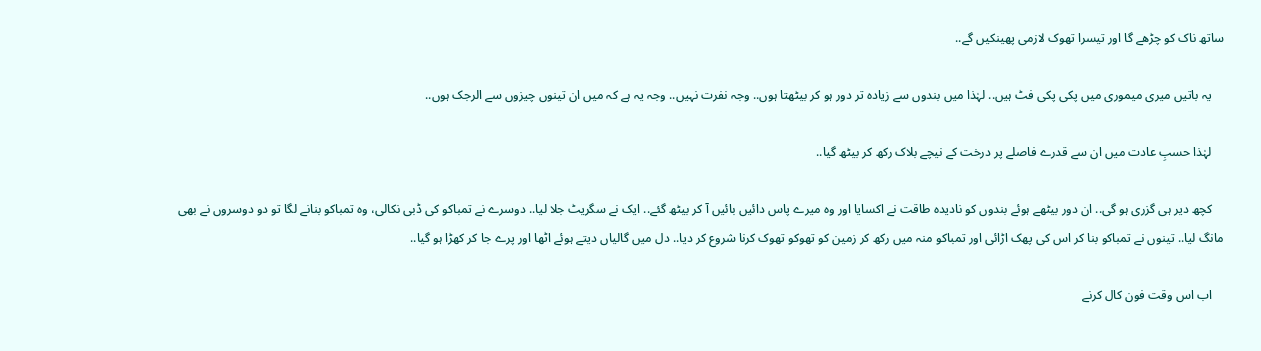ساتھ ناک کو چڑھے گا اور تیسرا تھوک لازمی پھینکیں گے..

    یہ باتیں میری میموری میں پکی پکی فٹ ہیں.. لہٰذا میں بندوں سے زیادہ تر دور ہو کر بیٹھتا ہوں.. وجہ نفرت نہیں.. وجہ یہ ہے کہ میں ان تینوں چیزوں سے الرجک ہوں..

    لہٰذا حسبِ عادت میں ان سے قدرے فاصلے پر درخت کے نیچے بلاک رکھ کر بیٹھ گیا..

    کچھ دیر ہی گزری ہو گی.. ان دور بیٹھے ہوئے بندوں کو نادیدہ طاقت نے اکسایا اور وہ میرے پاس دائیں بائیں آ کر بیٹھ گئے.. ایک نے سگریٹ جلا لیا.. دوسرے نے تمباکو کی ڈبی نکالی، وہ تمباکو بنانے لگا تو دو دوسروں نے بھی مانگ لیا.. تینوں نے تمباکو بنا کر اس کی پھک اڑائی اور تمباکو منہ میں رکھ کر زمین کو تھوکو تھوک کرنا شروع کر دیا.. دل میں گالیاں دیتے ہوئے اٹھا اور پرے جا کر کھڑا ہو گیا..

    اب اس وقت فون کال کرنے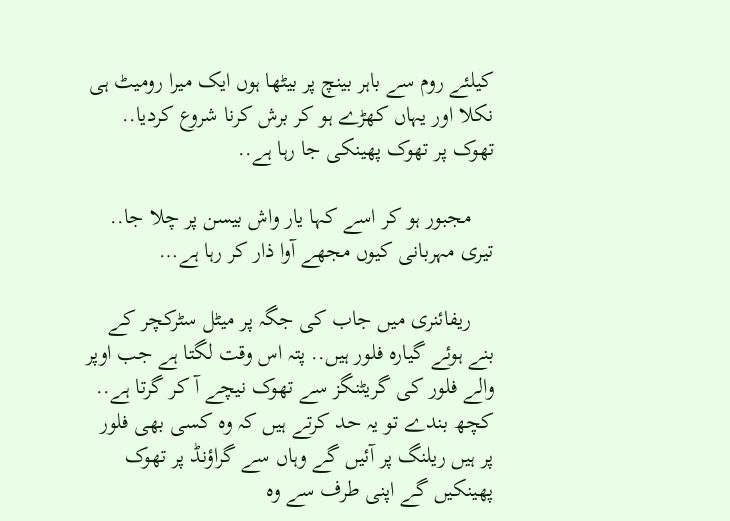کیلئے روم سے باہر بینچ پر بیٹھا ہوں ایک میرا رومیٹ ہی نکلا اور یہاں کھڑے ہو کر برش کرنا شروع کردیا.. تھوک پر تھوک پھینکی جا رہا ہے..

    مجبور ہو کر اسے کہا یار واش بیسن پر چلا جا.. تیری مہربانی کیوں مجھے آوا ذار کر رہا ہے…

    ریفائنری میں جاب کی جگہ پر میٹل سٹرکچر کے بنے ہوئے گیارہ فلور ہیں.. پتہ اس وقت لگتا ہے جب اوپر والے فلور کی گریٹنگز سے تھوک نیچے آ کر گرتا ہے.. کچھ بندے تو یہ حد کرتے ہیں کہ وہ کسی بھی فلور پر ہیں ریلنگ پر آئیں گے وہاں سے گراؤنڈ پر تھوک پھینکیں گے اپنی طرف سے وہ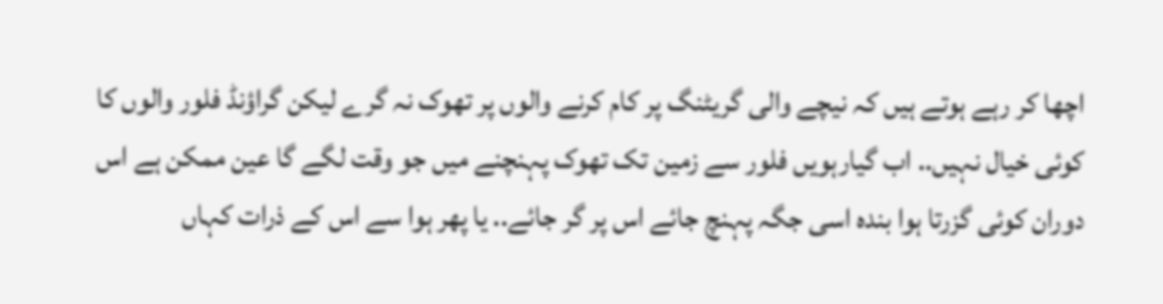اچھا کر رہے ہوتے ہیں کہ نیچے والی گریٹنگ پر کام کرنے والوں پر تھوک نہ گرے لیکن گراؤنڈ فلور والوں کا کوئی خیال نہیں.. اب گیارہویں فلور سے زمین تک تھوک پہنچنے میں جو وقت لگے گا عین ممکن ہے اس دوران کوئی گزرتا ہوا بندہ اسی جگہ پہنچ جائے اس پر گر جائے.. یا پھر ہوا سے اس کے ذرات کہاں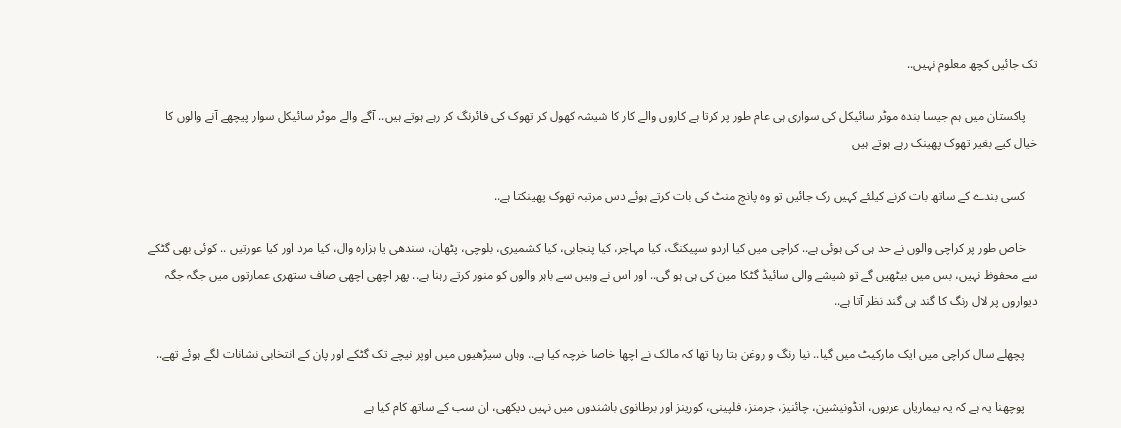تک جائیں کچھ معلوم نہیں..

    پاکستان میں ہم جیسا بندہ موٹر سائیکل کی سواری ہی عام طور پر کرتا ہے کاروں والے کار کا شیشہ کھول کر تھوک کی فائرنگ کر رہے ہوتے ہیں.. آگے والے موٹر سائیکل سوار پیچھے آنے والوں کا خیال کیے بغیر تھوک پھینک رہے ہوتے ہیں

    کسی بندے کے ساتھ بات کرنے کیلئے کہیں رک جائیں تو وہ پانچ منٹ کی بات کرتے ہوئے دس مرتبہ تھوک پھینکتا ہے..

    خاص طور پر کراچی والوں نے حد ہی کی ہوئی ہے.. کراچی میں کیا اردو سپیکنگ، کیا مہاجر، کیا پنجابی، کیا کشمیری، بلوچی، پٹھان، سندھی یا ہزارہ وال، کیا مرد اور کیا عورتیں .. کوئی بھی گٹکے سے محفوظ نہیں، بس میں بیٹھیں گے تو شیشے والی سائیڈ گٹکا مین کی ہی ہو گی.. اور اس نے وہیں سے باہر والوں کو منور کرتے رہنا ہے.. پھر اچھی اچھی صاف ستھری عمارتوں میں جگہ جگہ دیواروں پر لال رنگ کا گند ہی گند نظر آتا ہے..

    پچھلے سال کراچی میں ایک مارکیٹ میں گیا.. نیا رنگ و روغن بتا رہا تھا کہ مالک نے اچھا خاصا خرچہ کیا ہے.. وہاں سیڑھیوں میں اوپر نیچے تک گٹکے اور پان کے انتخابی نشانات لگے ہوئے تھے..

    پوچھنا یہ ہے کہ یہ بیماریاں عربوں، انڈونیشین، چائنیز، جرمنز، فلپینی، کورینز اور برطانوی باشندوں میں نہیں دیکھی، ان سب کے ساتھ کام کیا ہے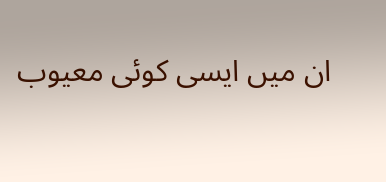ان میں ایسی کوئی معیوب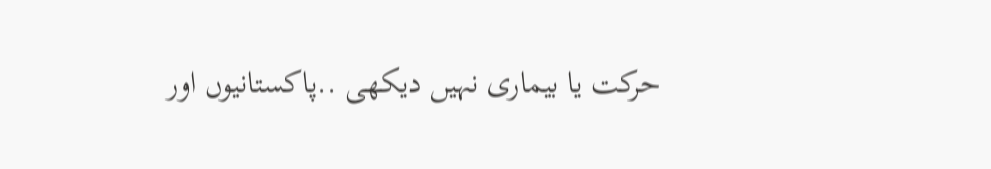حرکت یا بیماری نہیں دیکھی ..پاکستانیوں اور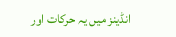انڈینز میں یہ حرکات اور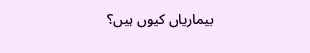بیماریاں کیوں ہیں؟